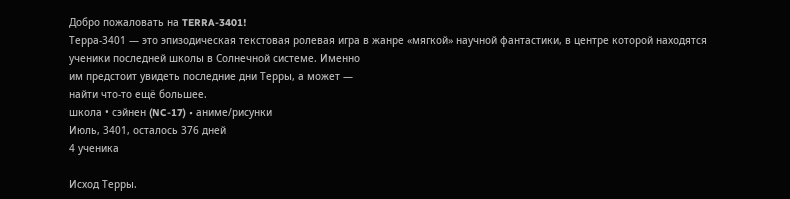Добро пожаловать на TERRA-3401!
Терра-3401 — это эпизодическая текстовая ролевая игра в жанре «мягкой» научной фантастики, в центре которой находятся ученики последней школы в Солнечной системе. Именно
им предстоит увидеть последние дни Терры, а может —
найти что-то ещё большее.
школа • сэйнен (NC-17) • аниме/рисунки
Июль, 3401, осталось 376 дней
4 ученика

Исход Терры.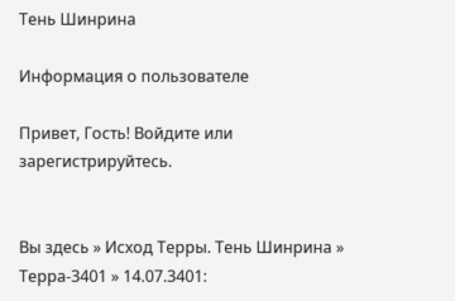Тень Шинрина

Информация о пользователе

Привет, Гость! Войдите или зарегистрируйтесь.


Вы здесь » Исход Терры. Тень Шинрина » Терра-3401 » 14.07.3401: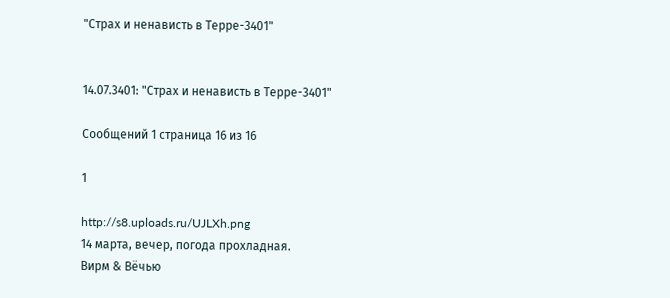"Страх и ненависть в Терре-3401"


14.07.3401: "Страх и ненависть в Терре-3401"

Сообщений 1 страница 16 из 16

1

http://s8.uploads.ru/UJLXh.png
14 марта, вечер, погода прохладная.
Вирм & Вёчью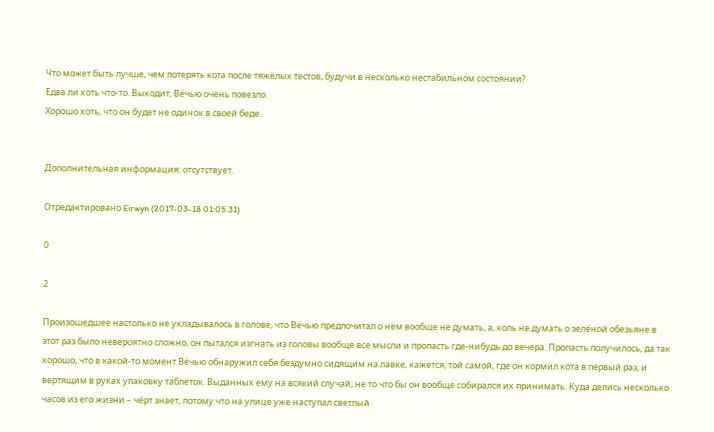Что может быть лучше, чем потерять кота после тяжёлых тестов, будучи в несколько нестабильном состоянии?
Едва ли хоть что-то. Выходит, Вёчью очень повезло.
Хорошо хоть, что он будет не одинок в своей беде.


Дополнительная информация: отсутствует.

Отредактировано Eirwyn (2017-03-18 01:05:31)

0

2

Произошедшее настолько не укладывалось в голове, что Вёчью предпочитал о нём вообще не думать, а, коль не думать о зелёной обезьяне в этот раз было невероятно сложно, он пытался изгнать из головы вообще все мысли и пропасть где-нибудь до вечера. Пропасть получилось, да так хорошо, что в какой-то момент Вёчью обнаружил себя бездумно сидящим на лавке, кажется, той самой, где он кормил кота в первый раз, и вертящим в руках упаковку таблеток. Выданных ему на всякий случай, не то что бы он вообще собирался их принимать. Куда делись несколько часов из его жизни – чёрт знает, потому что на улице уже наступал светлый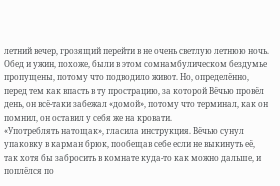летний вечер, грозящий перейти в не очень светлую летнюю ночь. Обед и ужин, похоже, были в этом сомнамбулическом бездумье пропущены, потому что подводило живот. Но, определённо, перед тем как впасть в ту прострацию, за которой Вёчью провёл день, он всё-таки забежал «домой», потому что терминал, как он помнил, он оставил у себя же на кровати.
«Употреблять натощак», гласила инструкция. Вёчью сунул упаковку в карман брюк, пообещав себе если не выкинуть её, так хотя бы забросить в комнате куда-то как можно дальше, и поплёлся по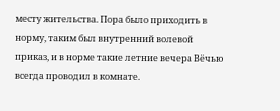месту жительства. Пора было приходить в норму, таким был внутренний волевой приказ, и в норме такие летние вечера Вёчью всегда проводил в комнате.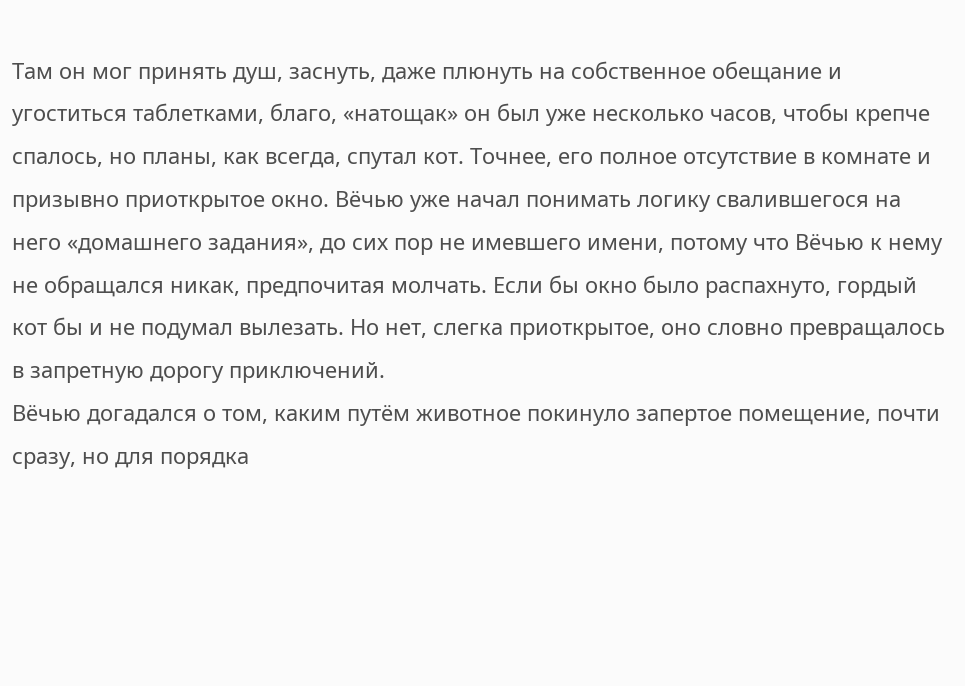Там он мог принять душ, заснуть, даже плюнуть на собственное обещание и угоститься таблетками, благо, «натощак» он был уже несколько часов, чтобы крепче спалось, но планы, как всегда, спутал кот. Точнее, его полное отсутствие в комнате и призывно приоткрытое окно. Вёчью уже начал понимать логику свалившегося на него «домашнего задания», до сих пор не имевшего имени, потому что Вёчью к нему не обращался никак, предпочитая молчать. Если бы окно было распахнуто, гордый кот бы и не подумал вылезать. Но нет, слегка приоткрытое, оно словно превращалось в запретную дорогу приключений.
Вёчью догадался о том, каким путём животное покинуло запертое помещение, почти сразу, но для порядка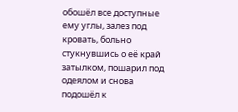обошёл все доступные ему углы, залез под кровать, больно стукнувшись о её край затылком, пошарил под одеялом и снова подошёл к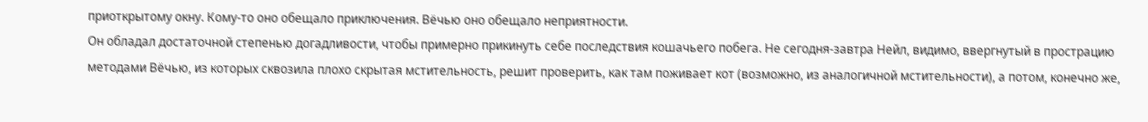приоткрытому окну. Кому-то оно обещало приключения. Вёчью оно обещало неприятности.
Он обладал достаточной степенью догадливости, чтобы примерно прикинуть себе последствия кошачьего побега. Не сегодня-завтра Нейл, видимо, ввергнутый в прострацию методами Вёчью, из которых сквозила плохо скрытая мстительность, решит проверить, как там поживает кот (возможно, из аналогичной мстительности), а потом, конечно же,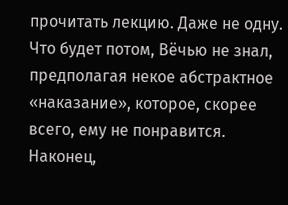прочитать лекцию. Даже не одну. Что будет потом, Вёчью не знал, предполагая некое абстрактное «наказание», которое, скорее всего, ему не понравится.
Наконец,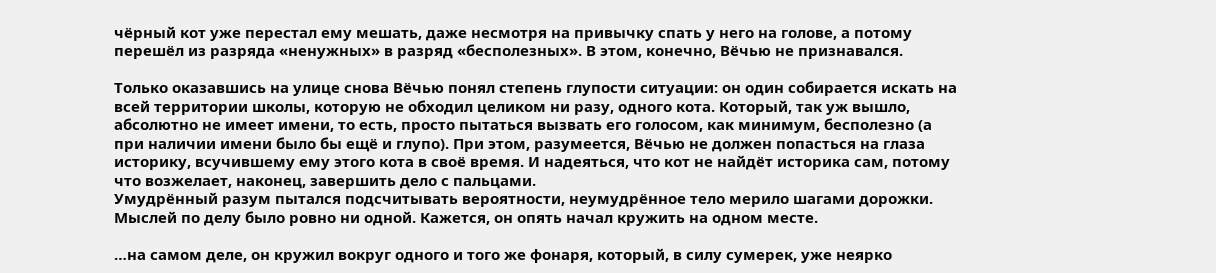чёрный кот уже перестал ему мешать, даже несмотря на привычку спать у него на голове, а потому перешёл из разряда «ненужных» в разряд «бесполезных». В этом, конечно, Вёчью не признавался.

Только оказавшись на улице снова Вёчью понял степень глупости ситуации: он один собирается искать на всей территории школы, которую не обходил целиком ни разу, одного кота. Который, так уж вышло, абсолютно не имеет имени, то есть, просто пытаться вызвать его голосом, как минимум, бесполезно (а при наличии имени было бы ещё и глупо). При этом, разумеется, Вёчью не должен попасться на глаза историку, всучившему ему этого кота в своё время. И надеяться, что кот не найдёт историка сам, потому что возжелает, наконец, завершить дело с пальцами.
Умудрённый разум пытался подсчитывать вероятности, неумудрённое тело мерило шагами дорожки. Мыслей по делу было ровно ни одной. Кажется, он опять начал кружить на одном месте.

…на самом деле, он кружил вокруг одного и того же фонаря, который, в силу сумерек, уже неярко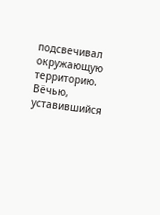подсвечивал окружающую территорию. Вёчью, уставившийся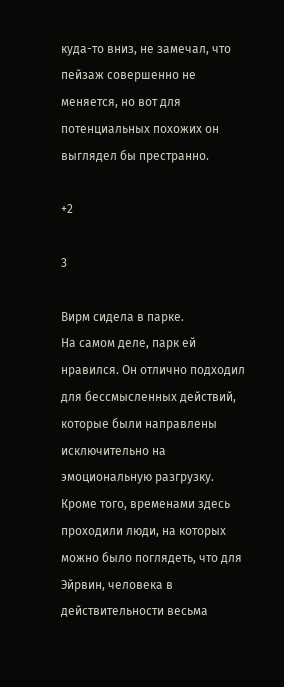куда-то вниз, не замечал, что пейзаж совершенно не меняется, но вот для потенциальных похожих он выглядел бы престранно.

+2

3

Вирм сидела в парке.
На самом деле, парк ей нравился. Он отлично подходил для бессмысленных действий, которые были направлены исключительно на эмоциональную разгрузку. Кроме того, временами здесь проходили люди, на которых можно было поглядеть, что для Эйрвин, человека в действительности весьма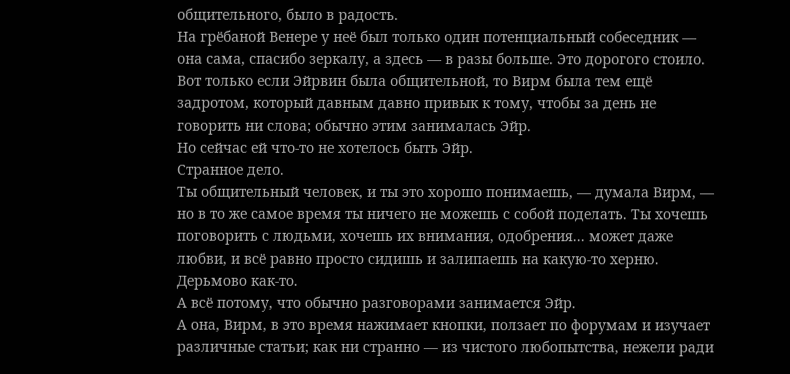общительного, было в радость.
На грёбаной Венере у неё был только один потенциальный собеседник — она сама, спасибо зеркалу, а здесь — в разы больше. Это дорогого стоило. Вот только если Эйрвин была общительной, то Вирм была тем ещё задротом, который давным давно привык к тому, чтобы за день не говорить ни слова; обычно этим занималась Эйр.
Но сейчас ей что-то не хотелось быть Эйр.
Странное дело.
Ты общительный человек, и ты это хорошо понимаешь, — думала Вирм, — но в то же самое время ты ничего не можешь с собой поделать. Ты хочешь поговорить с людьми, хочешь их внимания, одобрения... может даже любви, и всё равно просто сидишь и залипаешь на какую-то херню.
Дерьмово как-то.
А всё потому, что обычно разговорами занимается Эйр.
А она, Вирм, в это время нажимает кнопки, ползает по форумам и изучает различные статьи; как ни странно — из чистого любопытства, нежели ради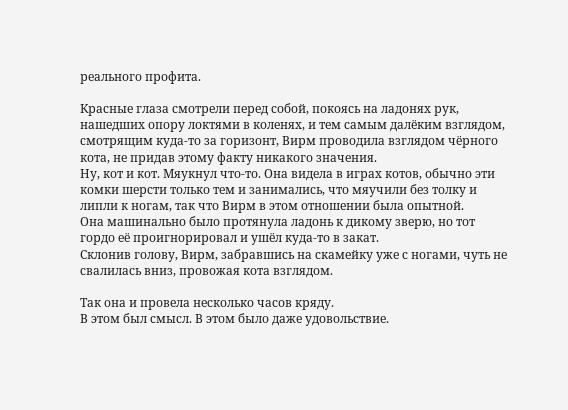реального профита.

Красные глаза смотрели перед собой, покоясь на ладонях рук, нашедших опору локтями в коленях, и тем самым далёким взглядом, смотрящим куда-то за горизонт, Вирм проводила взглядом чёрного кота, не придав этому факту никакого значения.
Ну, кот и кот. Мяукнул что-то. Она видела в играх котов, обычно эти комки шерсти только тем и занимались, что мяучили без толку и липли к ногам, так что Вирм в этом отношении была опытной.
Она машинально было протянула ладонь к дикому зверю, но тот гордо её проигнорировал и ушёл куда-то в закат.
Склонив голову, Вирм, забравшись на скамейку уже с ногами, чуть не свалилась вниз, провожая кота взглядом.

Так она и провела несколько часов кряду.
В этом был смысл. В этом было даже удовольствие.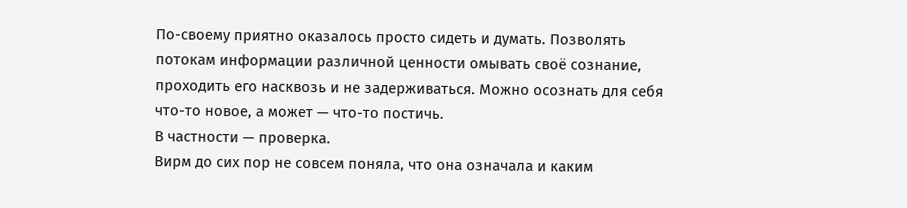По-своему приятно оказалось просто сидеть и думать. Позволять потокам информации различной ценности омывать своё сознание, проходить его насквозь и не задерживаться. Можно осознать для себя что-то новое, а может — что-то постичь.
В частности — проверка.
Вирм до сих пор не совсем поняла, что она означала и каким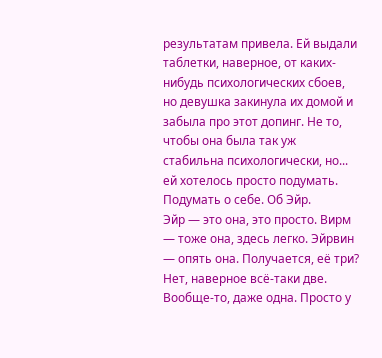результатам привела. Ей выдали таблетки, наверное, от каких-нибудь психологических сбоев, но девушка закинула их домой и забыла про этот допинг. Не то, чтобы она была так уж стабильна психологически, но... ей хотелось просто подумать.
Подумать о себе. Об Эйр.
Эйр — это она, это просто. Вирм — тоже она, здесь легко. Эйрвин — опять она. Получается, её три? Нет, наверное всё-таки две. Вообще-то, даже одна. Просто у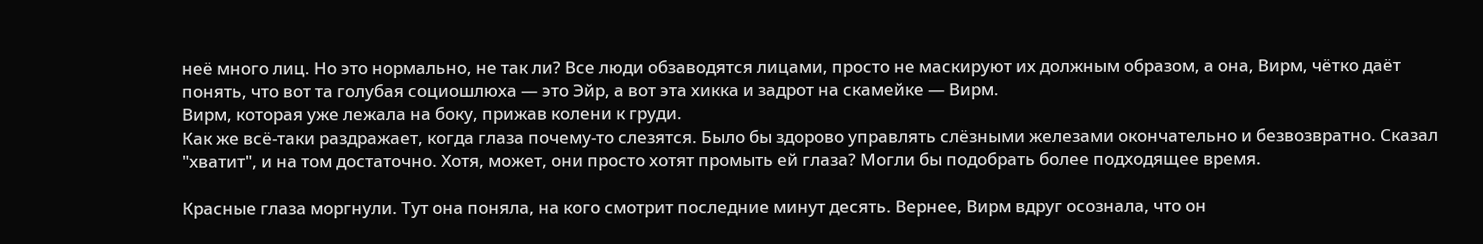неё много лиц. Но это нормально, не так ли? Все люди обзаводятся лицами, просто не маскируют их должным образом, а она, Вирм, чётко даёт понять, что вот та голубая социошлюха — это Эйр, а вот эта хикка и задрот на скамейке — Вирм.
Вирм, которая уже лежала на боку, прижав колени к груди.
Как же всё-таки раздражает, когда глаза почему-то слезятся. Было бы здорово управлять слёзными железами окончательно и безвозвратно. Сказал "хватит", и на том достаточно. Хотя, может, они просто хотят промыть ей глаза? Могли бы подобрать более подходящее время.

Красные глаза моргнули. Тут она поняла, на кого смотрит последние минут десять. Вернее, Вирм вдруг осознала, что он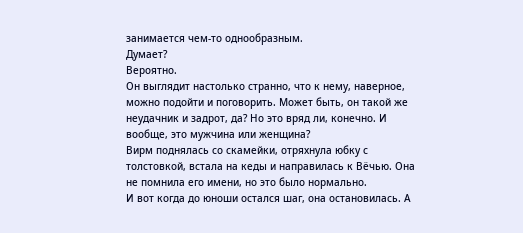занимается чем-то однообразным.
Думает?
Вероятно.
Он выглядит настолько странно, что к нему, наверное, можно подойти и поговорить. Может быть, он такой же неудачник и задрот, да? Но это вряд ли, конечно. И вообще, это мужчина или женщина?
Вирм поднялась со скамейки, отряхнула юбку с толстовкой, встала на кеды и направилась к Вёчью. Она не помнила его имени, но это было нормально.
И вот когда до юноши остался шаг, она остановилась. А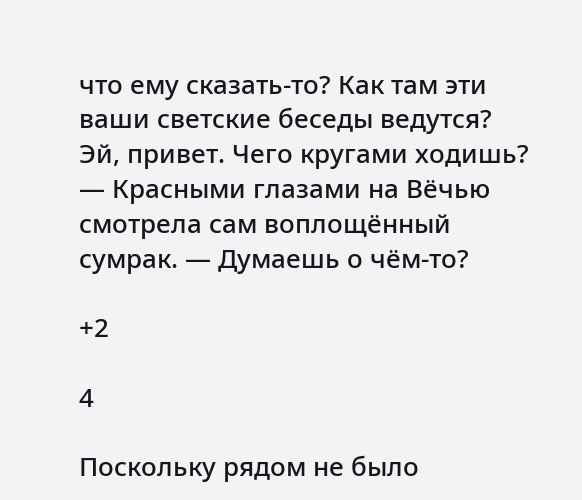что ему сказать-то? Как там эти ваши светские беседы ведутся?
Эй, привет. Чего кругами ходишь? — Красными глазами на Вёчью смотрела сам воплощённый сумрак. — Думаешь о чём-то?

+2

4

Поскольку рядом не было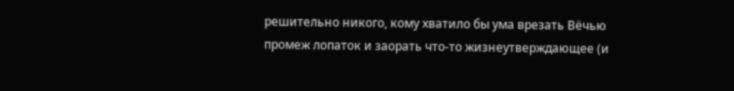решительно никого, кому хватило бы ума врезать Вёчью промеж лопаток и заорать что-то жизнеутверждающее (и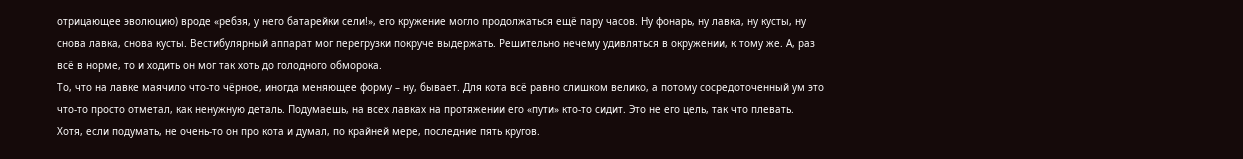отрицающее эволюцию) вроде «ребзя, у него батарейки сели!», его кружение могло продолжаться ещё пару часов. Ну фонарь, ну лавка, ну кусты, ну снова лавка, снова кусты. Вестибулярный аппарат мог перегрузки покруче выдержать. Решительно нечему удивляться в окружении, к тому же. А, раз всё в норме, то и ходить он мог так хоть до голодного обморока.
То, что на лавке маячило что-то чёрное, иногда меняющее форму – ну, бывает. Для кота всё равно слишком велико, а потому сосредоточенный ум это что-то просто отметал, как ненужную деталь. Подумаешь, на всех лавках на протяжении его «пути» кто-то сидит. Это не его цель, так что плевать.
Хотя, если подумать, не очень-то он про кота и думал, по крайней мере, последние пять кругов.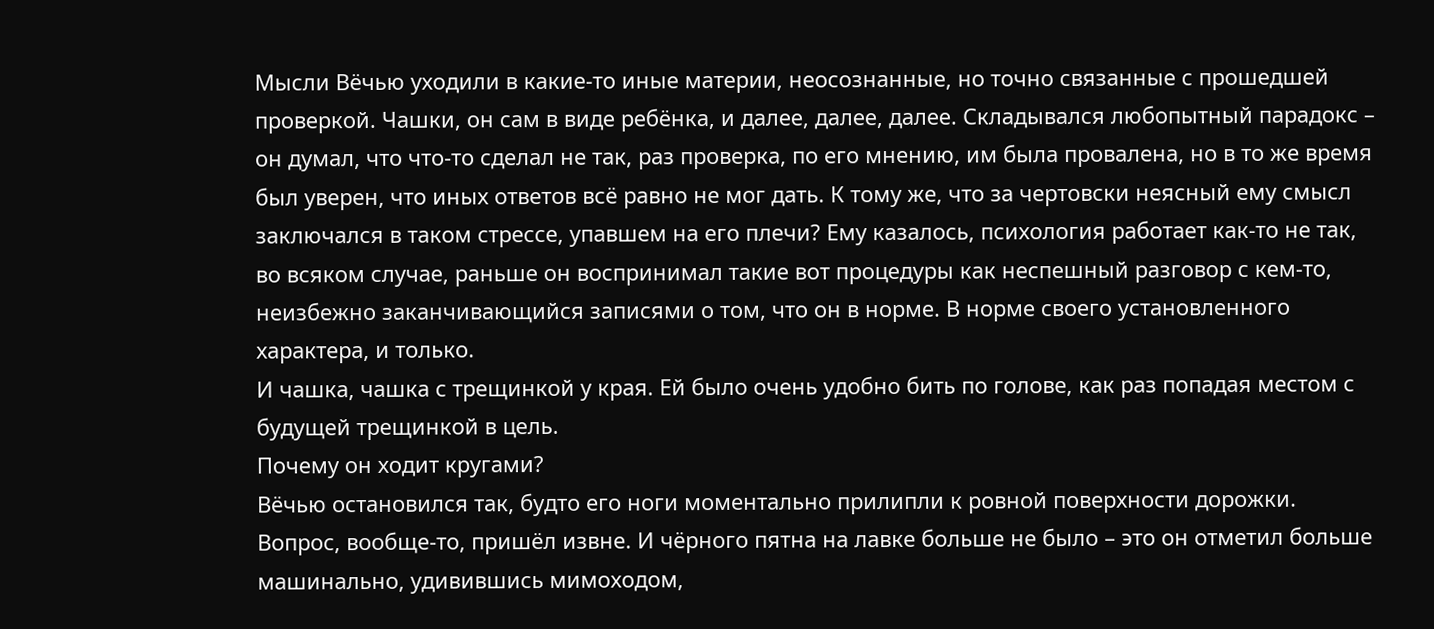Мысли Вёчью уходили в какие-то иные материи, неосознанные, но точно связанные с прошедшей проверкой. Чашки, он сам в виде ребёнка, и далее, далее, далее. Складывался любопытный парадокс – он думал, что что-то сделал не так, раз проверка, по его мнению, им была провалена, но в то же время был уверен, что иных ответов всё равно не мог дать. К тому же, что за чертовски неясный ему смысл заключался в таком стрессе, упавшем на его плечи? Ему казалось, психология работает как-то не так, во всяком случае, раньше он воспринимал такие вот процедуры как неспешный разговор с кем-то, неизбежно заканчивающийся записями о том, что он в норме. В норме своего установленного характера, и только.
И чашка, чашка с трещинкой у края. Ей было очень удобно бить по голове, как раз попадая местом с будущей трещинкой в цель.
Почему он ходит кругами?
Вёчью остановился так, будто его ноги моментально прилипли к ровной поверхности дорожки.
Вопрос, вообще-то, пришёл извне. И чёрного пятна на лавке больше не было – это он отметил больше машинально, удивившись мимоходом,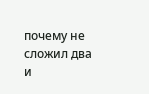почему не сложил два и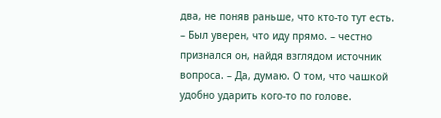два, не поняв раньше, что кто-то тут есть.
– Был уверен, что иду прямо. – честно признался он, найдя взглядом источник вопроса. – Да, думаю. О том, что чашкой удобно ударить кого-то по голове.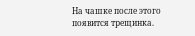На чашке после этого появится трещинка.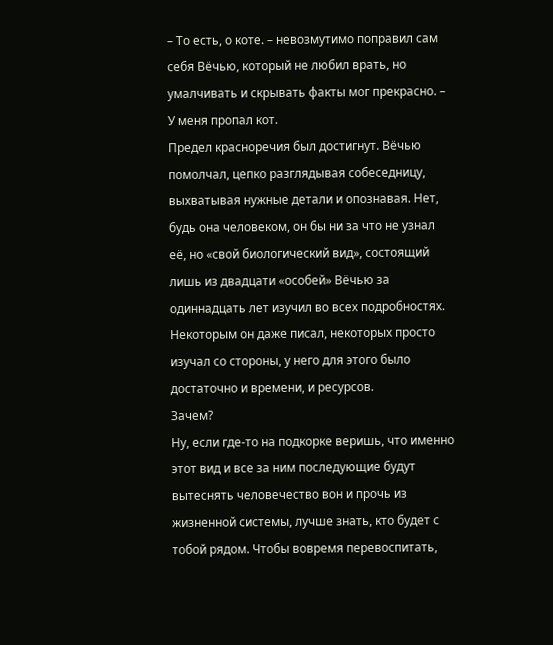– То есть, о коте. – невозмутимо поправил сам себя Вёчью, который не любил врать, но умалчивать и скрывать факты мог прекрасно. – У меня пропал кот.
Предел красноречия был достигнут. Вёчью помолчал, цепко разглядывая собеседницу, выхватывая нужные детали и опознавая. Нет, будь она человеком, он бы ни за что не узнал её, но «свой биологический вид», состоящий лишь из двадцати «особей» Вёчью за одиннадцать лет изучил во всех подробностях. Некоторым он даже писал, некоторых просто изучал со стороны, у него для этого было достаточно и времени, и ресурсов.
Зачем?
Ну, если где-то на подкорке веришь, что именно этот вид и все за ним последующие будут вытеснять человечество вон и прочь из жизненной системы, лучше знать, кто будет с тобой рядом. Чтобы вовремя перевоспитать,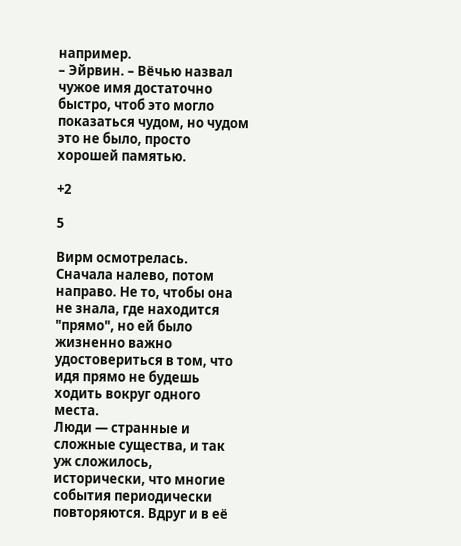например.
– Эйрвин. – Вёчью назвал чужое имя достаточно быстро, чтоб это могло показаться чудом, но чудом это не было, просто хорошей памятью.

+2

5

Вирм осмотрелась. Сначала налево, потом направо. Не то, чтобы она не знала, где находится "прямо", но ей было жизненно важно удостовериться в том, что идя прямо не будешь ходить вокруг одного места.
Люди — странные и сложные существа, и так уж сложилось, исторически, что многие события периодически повторяются. Вдруг и в её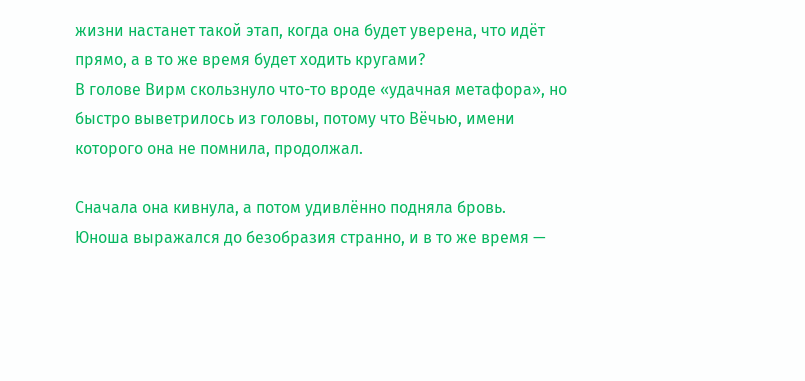жизни настанет такой этап, когда она будет уверена, что идёт прямо, а в то же время будет ходить кругами?
В голове Вирм скользнуло что-то вроде «удачная метафора», но быстро выветрилось из головы, потому что Вёчью, имени которого она не помнила, продолжал.

Сначала она кивнула, а потом удивлённо подняла бровь.
Юноша выражался до безобразия странно, и в то же время —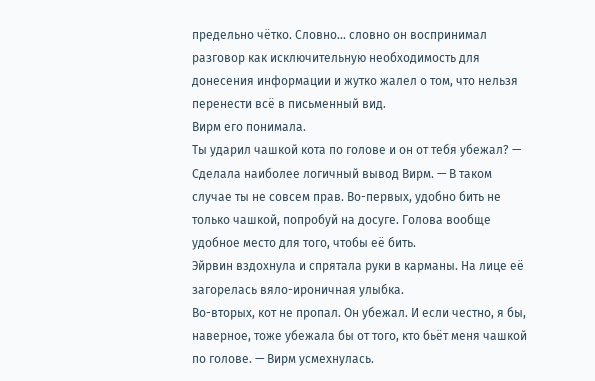предельно чётко. Словно... словно он воспринимал разговор как исключительную необходимость для донесения информации и жутко жалел о том, что нельзя перенести всё в письменный вид.
Вирм его понимала.
Ты ударил чашкой кота по голове и он от тебя убежал? — Сделала наиболее логичный вывод Вирм. — В таком случае ты не совсем прав. Во-первых, удобно бить не только чашкой, попробуй на досуге. Голова вообще удобное место для того, чтобы её бить.
Эйрвин вздохнула и спрятала руки в карманы. На лице её загорелась вяло-ироничная улыбка.
Во-вторых, кот не пропал. Он убежал. И если честно, я бы, наверное, тоже убежала бы от того, кто бьёт меня чашкой по голове. — Вирм усмехнулась.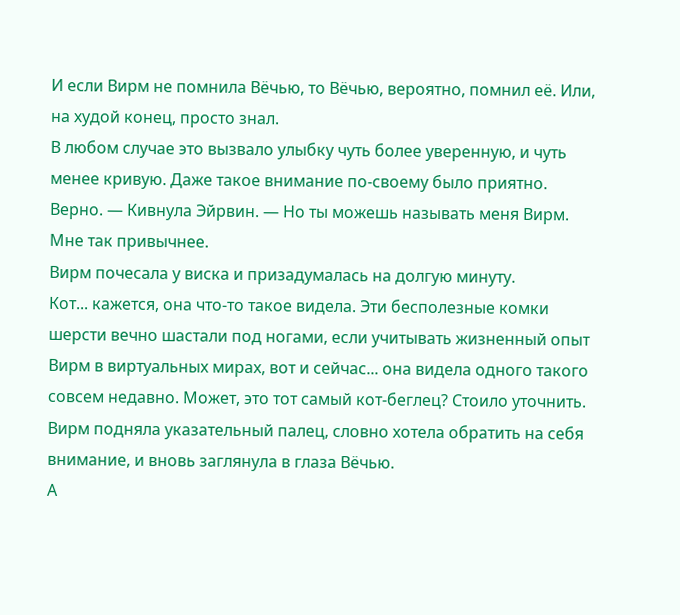И если Вирм не помнила Вёчью, то Вёчью, вероятно, помнил её. Или, на худой конец, просто знал.
В любом случае это вызвало улыбку чуть более уверенную, и чуть менее кривую. Даже такое внимание по-своему было приятно.
Верно. — Кивнула Эйрвин. — Но ты можешь называть меня Вирм. Мне так привычнее.
Вирм почесала у виска и призадумалась на долгую минуту.
Кот... кажется, она что-то такое видела. Эти бесполезные комки шерсти вечно шастали под ногами, если учитывать жизненный опыт Вирм в виртуальных мирах, вот и сейчас... она видела одного такого совсем недавно. Может, это тот самый кот-беглец? Стоило уточнить.
Вирм подняла указательный палец, словно хотела обратить на себя внимание, и вновь заглянула в глаза Вёчью.
А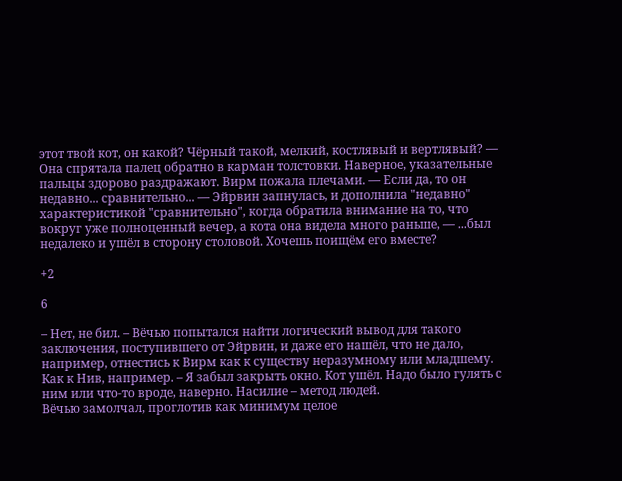этот твой кот, он какой? Чёрный такой, мелкий, костлявый и вертлявый? — Она спрятала палец обратно в карман толстовки. Наверное, указательные пальцы здорово раздражают. Вирм пожала плечами. — Если да, то он недавно... сравнительно... — Эйрвин запнулась, и дополнила "недавно" характеристикой "сравнительно", когда обратила внимание на то, что вокруг уже полноценный вечер, а кота она видела много раньше, — ...был недалеко и ушёл в сторону столовой. Хочешь поищём его вместе?

+2

6

– Нет, не бил. – Вёчью попытался найти логический вывод для такого заключения, поступившего от Эйрвин, и даже его нашёл, что не дало, например, отнестись к Вирм как к существу неразумному или младшему. Как к Нив, например. – Я забыл закрыть окно. Кот ушёл. Надо было гулять с ним или что-то вроде, наверно. Насилие – метод людей.
Вёчью замолчал, проглотив как минимум целое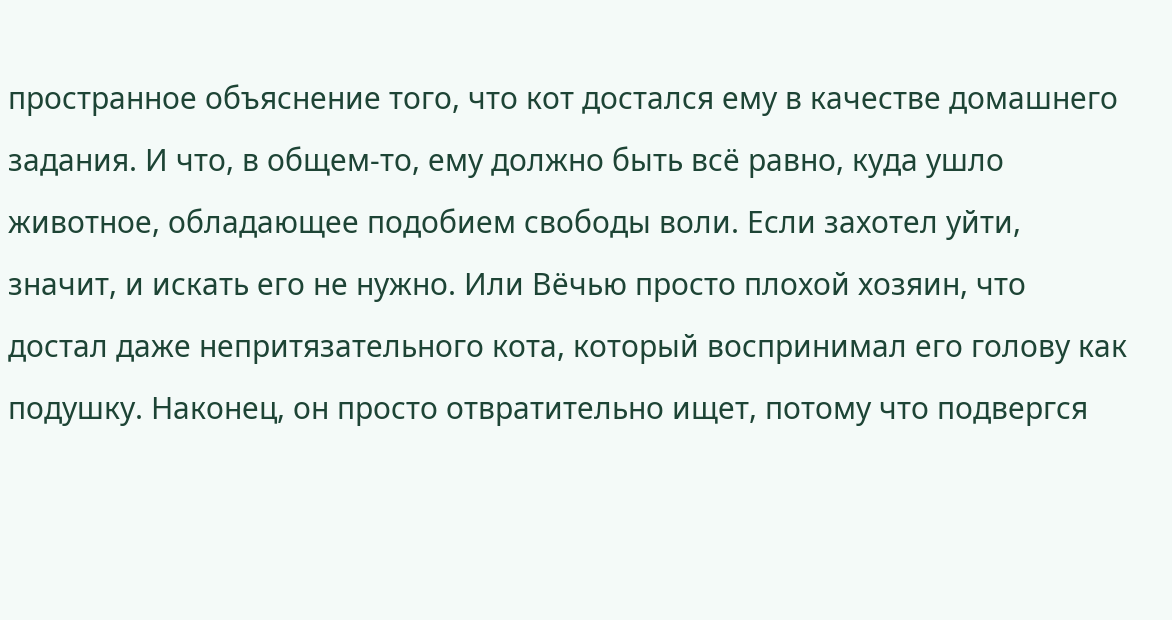пространное объяснение того, что кот достался ему в качестве домашнего задания. И что, в общем-то, ему должно быть всё равно, куда ушло животное, обладающее подобием свободы воли. Если захотел уйти, значит, и искать его не нужно. Или Вёчью просто плохой хозяин, что достал даже непритязательного кота, который воспринимал его голову как подушку. Наконец, он просто отвратительно ищет, потому что подвергся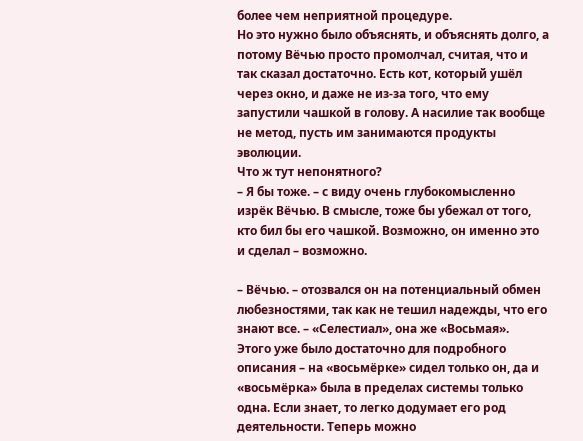более чем неприятной процедуре.
Но это нужно было объяснять, и объяснять долго, а потому Вёчью просто промолчал, считая, что и так сказал достаточно. Есть кот, который ушёл через окно, и даже не из-за того, что ему запустили чашкой в голову. А насилие так вообще не метод, пусть им занимаются продукты эволюции.
Что ж тут непонятного?
– Я бы тоже. – с виду очень глубокомысленно изрёк Вёчью. В смысле, тоже бы убежал от того, кто бил бы его чашкой. Возможно, он именно это и сделал – возможно.

– Вёчью. – отозвался он на потенциальный обмен любезностями, так как не тешил надежды, что его знают все. – «Селестиал», она же «Восьмая».
Этого уже было достаточно для подробного описания – на «восьмёрке» сидел только он, да и «восьмёрка» была в пределах системы только одна. Если знает, то легко додумает его род деятельности. Теперь можно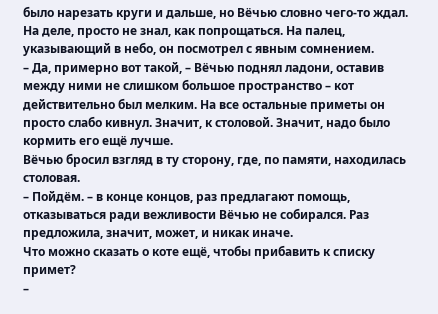было нарезать круги и дальше, но Вёчью словно чего-то ждал. На деле, просто не знал, как попрощаться. На палец, указывающий в небо, он посмотрел с явным сомнением.
– Да, примерно вот такой, – Вёчью поднял ладони, оставив между ними не слишком большое пространство – кот действительно был мелким. На все остальные приметы он просто слабо кивнул. Значит, к столовой. Значит, надо было кормить его ещё лучше.
Вёчью бросил взгляд в ту сторону, где, по памяти, находилась столовая.
– Пойдём. – в конце концов, раз предлагают помощь, отказываться ради вежливости Вёчью не собирался. Раз предложила, значит, может, и никак иначе.
Что можно сказать о коте ещё, чтобы прибавить к списку примет?
–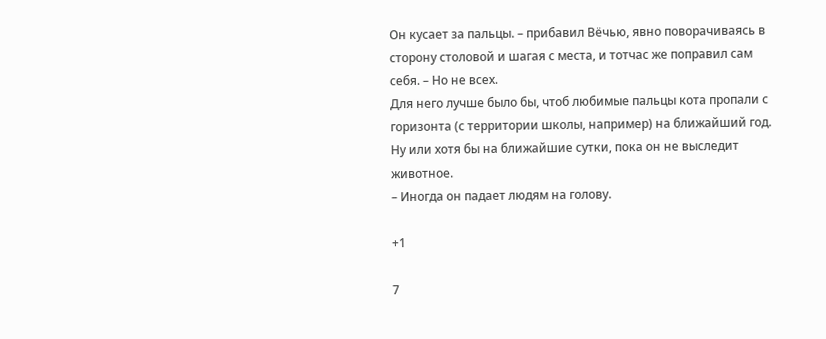Он кусает за пальцы. – прибавил Вёчью, явно поворачиваясь в сторону столовой и шагая с места, и тотчас же поправил сам себя. – Но не всех.
Для него лучше было бы, чтоб любимые пальцы кота пропали с горизонта (с территории школы, например) на ближайший год. Ну или хотя бы на ближайшие сутки, пока он не выследит животное.
– Иногда он падает людям на голову.

+1

7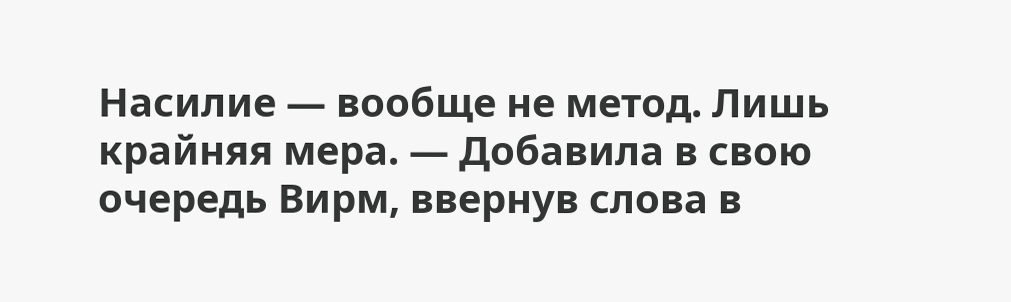Насилие — вообще не метод. Лишь крайняя мера. — Добавила в свою очередь Вирм, ввернув слова в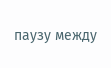паузу между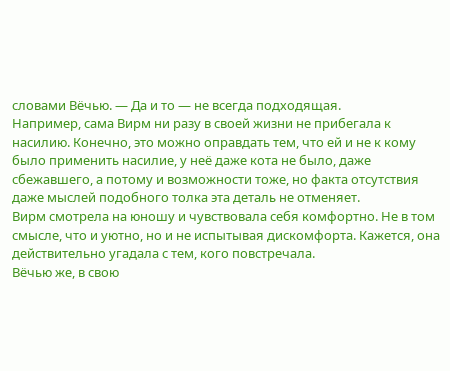словами Вёчью. — Да и то — не всегда подходящая.
Например, сама Вирм ни разу в своей жизни не прибегала к насилию. Конечно, это можно оправдать тем, что ей и не к кому было применить насилие, у неё даже кота не было, даже сбежавшего, а потому и возможности тоже, но факта отсутствия даже мыслей подобного толка эта деталь не отменяет.
Вирм смотрела на юношу и чувствовала себя комфортно. Не в том смысле, что и уютно, но и не испытывая дискомфорта. Кажется, она действительно угадала с тем, кого повстречала.
Вёчью же, в свою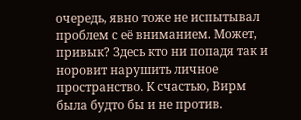очередь, явно тоже не испытывал проблем с её вниманием. Может, привык? Здесь кто ни попадя так и норовит нарушить личное пространство. К счастью, Вирм была будто бы и не против.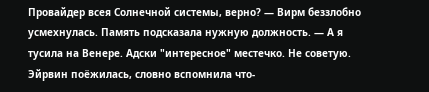Провайдер всея Солнечной системы, верно? — Вирм беззлобно усмехнулась. Память подсказала нужную должность. — А я тусила на Венере. Адски "интересное" местечко. Не советую.
Эйрвин поёжилась, словно вспомнила что-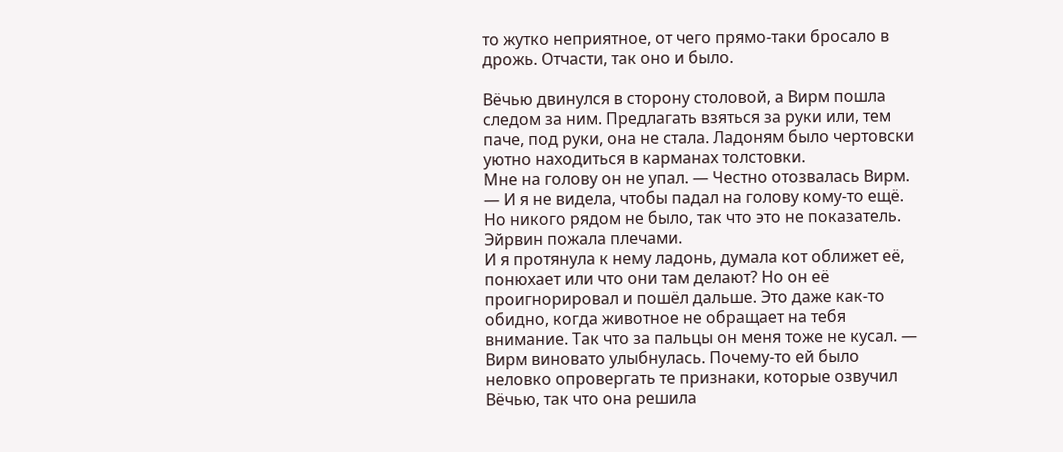то жутко неприятное, от чего прямо-таки бросало в дрожь. Отчасти, так оно и было.

Вёчью двинулся в сторону столовой, а Вирм пошла следом за ним. Предлагать взяться за руки или, тем паче, под руки, она не стала. Ладоням было чертовски уютно находиться в карманах толстовки.
Мне на голову он не упал. — Честно отозвалась Вирм. — И я не видела, чтобы падал на голову кому-то ещё. Но никого рядом не было, так что это не показатель.
Эйрвин пожала плечами.
И я протянула к нему ладонь, думала кот оближет её, понюхает или что они там делают? Но он её проигнорировал и пошёл дальше. Это даже как-то обидно, когда животное не обращает на тебя внимание. Так что за пальцы он меня тоже не кусал. — Вирм виновато улыбнулась. Почему-то ей было неловко опровергать те признаки, которые озвучил Вёчью, так что она решила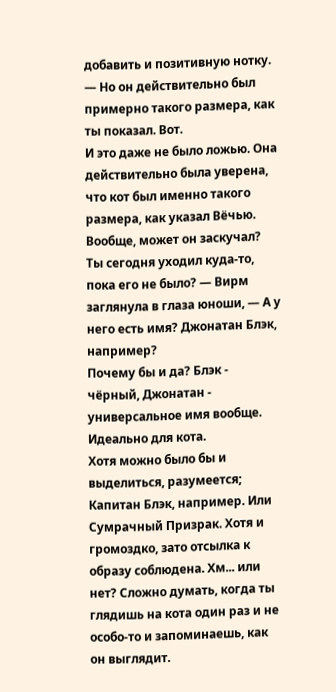добавить и позитивную нотку. — Но он действительно был примерно такого размера, как ты показал. Вот.
И это даже не было ложью. Она действительно была уверена, что кот был именно такого размера, как указал Вёчью.
Вообще, может он заскучал? Ты сегодня уходил куда-то, пока его не было? — Вирм заглянула в глаза юноши, — А у него есть имя? Джонатан Блэк, например?
Почему бы и да? Блэк - чёрный, Джонатан - универсальное имя вообще. Идеально для кота.
Хотя можно было бы и выделиться, разумеется; Капитан Блэк, например. Или Сумрачный Призрак. Хотя и громоздко, зато отсылка к образу соблюдена. Хм... или нет? Сложно думать, когда ты глядишь на кота один раз и не особо-то и запоминаешь, как он выглядит.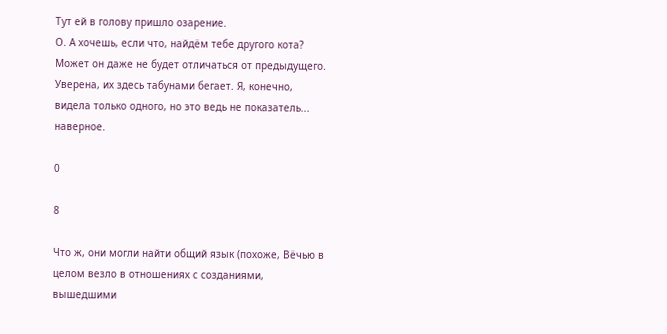Тут ей в голову пришло озарение.
О. А хочешь, если что, найдём тебе другого кота? Может он даже не будет отличаться от предыдущего. Уверена, их здесь табунами бегает. Я, конечно, видела только одного, но это ведь не показатель... наверное.

0

8

Что ж, они могли найти общий язык (похоже, Вёчью в целом везло в отношениях с созданиями, вышедшими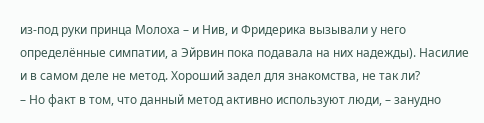из-под руки принца Молоха – и Нив, и Фридерика вызывали у него определённые симпатии, а Эйрвин пока подавала на них надежды). Насилие и в самом деле не метод. Хороший задел для знакомства, не так ли?
– Но факт в том, что данный метод активно используют люди, – занудно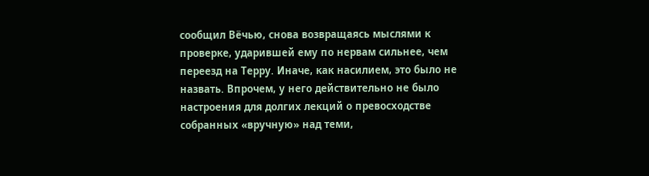сообщил Вёчью, снова возвращаясь мыслями к проверке, ударившей ему по нервам сильнее, чем переезд на Терру. Иначе, как насилием, это было не назвать. Впрочем, у него действительно не было настроения для долгих лекций о превосходстве собранных «вручную» над теми,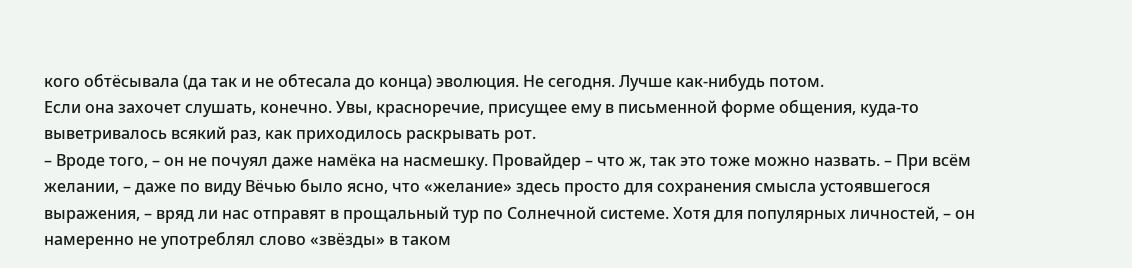кого обтёсывала (да так и не обтесала до конца) эволюция. Не сегодня. Лучше как-нибудь потом.
Если она захочет слушать, конечно. Увы, красноречие, присущее ему в письменной форме общения, куда-то выветривалось всякий раз, как приходилось раскрывать рот.
– Вроде того, – он не почуял даже намёка на насмешку. Провайдер – что ж, так это тоже можно назвать. – При всём желании, – даже по виду Вёчью было ясно, что «желание» здесь просто для сохранения смысла устоявшегося выражения, – вряд ли нас отправят в прощальный тур по Солнечной системе. Хотя для популярных личностей, – он намеренно не употреблял слово «звёзды» в таком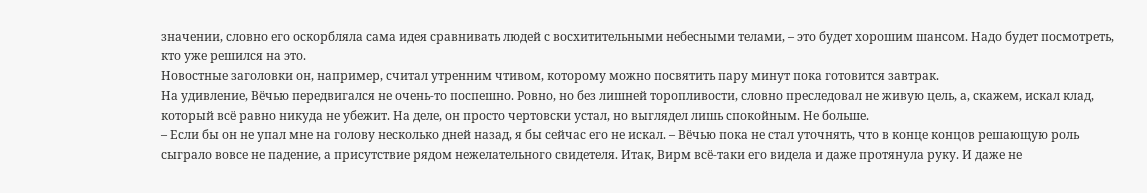значении, словно его оскорбляла сама идея сравнивать людей с восхитительными небесными телами, – это будет хорошим шансом. Надо будет посмотреть, кто уже решился на это.
Новостные заголовки он, например, считал утренним чтивом, которому можно посвятить пару минут пока готовится завтрак.
На удивление, Вёчью передвигался не очень-то поспешно. Ровно, но без лишней торопливости, словно преследовал не живую цель, а, скажем, искал клад, который всё равно никуда не убежит. На деле, он просто чертовски устал, но выглядел лишь спокойным. Не больше.
– Если бы он не упал мне на голову несколько дней назад, я бы сейчас его не искал. – Вёчью пока не стал уточнять, что в конце концов решающую роль сыграло вовсе не падение, а присутствие рядом нежелательного свидетеля. Итак, Вирм всё-таки его видела и даже протянула руку. И даже не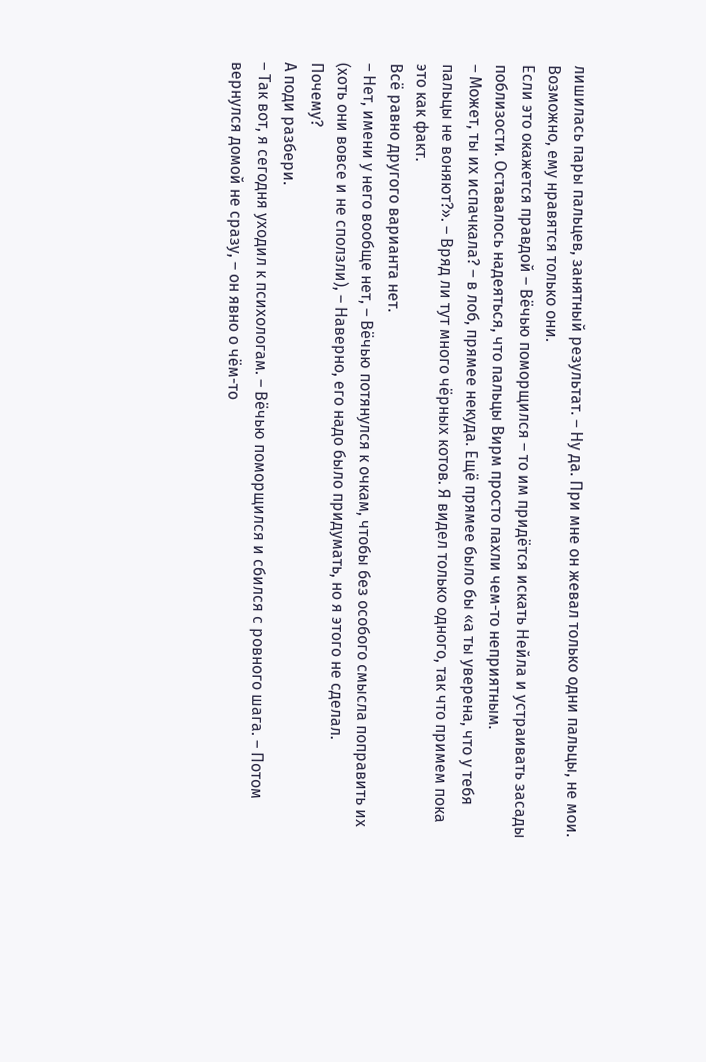лишилась пары пальцев, занятный результат. – Ну да. При мне он жевал только одни пальцы, не мои. Возможно, ему нравятся только они.
Если это окажется правдой – Вёчью поморщился – то им придётся искать Нейла и устраивать засады поблизости. Оставалось надеяться, что пальцы Вирм просто пахли чем-то неприятным.
– Может, ты их испачкала? – в лоб, прямее некуда. Ещё прямее было бы «а ты уверена, что у тебя пальцы не воняют?». – Вряд ли тут много чёрных котов. Я видел только одного, так что примем пока это как факт.
Всё равно другого варианта нет.
– Нет, имени у него вообще нет, – Вёчью потянулся к очкам, чтобы без особого смысла поправить их (хоть они вовсе и не сползли), – Наверно, его надо было придумать, но я этого не сделал.
Почему?
А поди разбери.
– Так вот, я сегодня уходил к психологам. – Вёчью поморщился и сбился с ровного шага. – Потом вернулся домой не сразу, – он явно о чём-то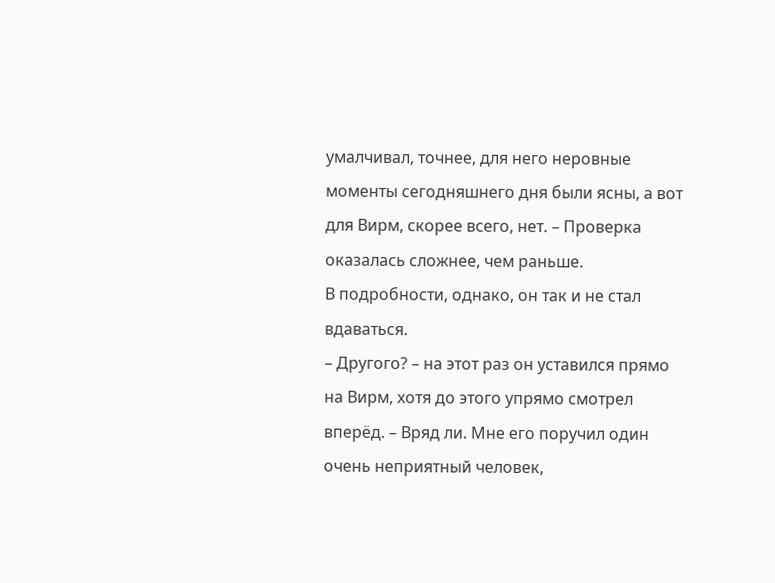умалчивал, точнее, для него неровные моменты сегодняшнего дня были ясны, а вот для Вирм, скорее всего, нет. – Проверка оказалась сложнее, чем раньше.
В подробности, однако, он так и не стал вдаваться.
– Другого? – на этот раз он уставился прямо на Вирм, хотя до этого упрямо смотрел вперёд. – Вряд ли. Мне его поручил один очень неприятный человек,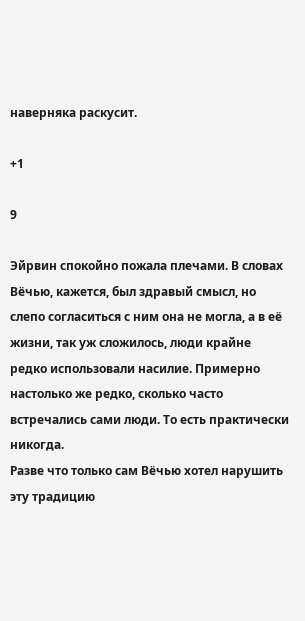наверняка раскусит.

+1

9

Эйрвин спокойно пожала плечами. В словах Вёчью, кажется, был здравый смысл, но слепо согласиться с ним она не могла, а в её жизни, так уж сложилось, люди крайне редко использовали насилие. Примерно настолько же редко, сколько часто встречались сами люди. То есть практически никогда.
Разве что только сам Вёчью хотел нарушить эту традицию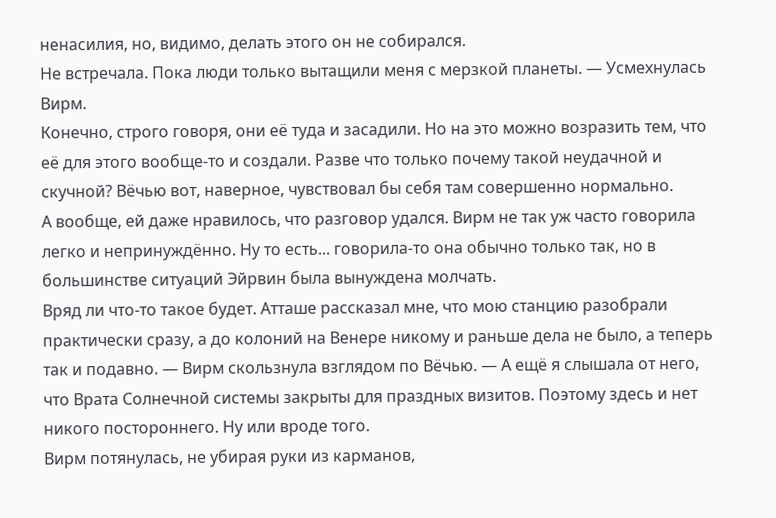ненасилия, но, видимо, делать этого он не собирался.
Не встречала. Пока люди только вытащили меня с мерзкой планеты. — Усмехнулась Вирм.
Конечно, строго говоря, они её туда и засадили. Но на это можно возразить тем, что её для этого вообще-то и создали. Разве что только почему такой неудачной и скучной? Вёчью вот, наверное, чувствовал бы себя там совершенно нормально.
А вообще, ей даже нравилось, что разговор удался. Вирм не так уж часто говорила легко и непринуждённо. Ну то есть... говорила-то она обычно только так, но в большинстве ситуаций Эйрвин была вынуждена молчать.
Вряд ли что-то такое будет. Атташе рассказал мне, что мою станцию разобрали практически сразу, а до колоний на Венере никому и раньше дела не было, а теперь так и подавно. — Вирм скользнула взглядом по Вёчью. — А ещё я слышала от него, что Врата Солнечной системы закрыты для праздных визитов. Поэтому здесь и нет никого постороннего. Ну или вроде того.
Вирм потянулась, не убирая руки из карманов,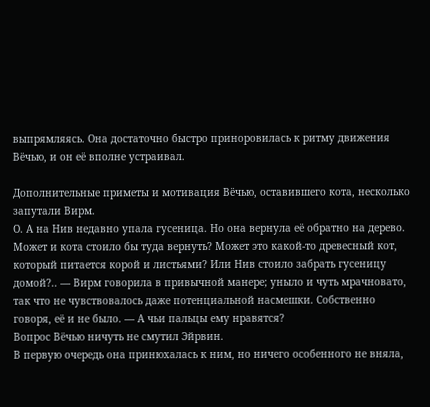выпрямляясь. Она достаточно быстро приноровилась к ритму движения Вёчью, и он её вполне устраивал.

Дополнительные приметы и мотивация Вёчью, оставившего кота, несколько запутали Вирм.
О. А на Нив недавно упала гусеница. Но она вернула её обратно на дерево. Может и кота стоило бы туда вернуть? Может это какой-то древесный кот, который питается корой и листьями? Или Нив стоило забрать гусеницу домой?.. — Вирм говорила в привычной манере; уныло и чуть мрачновато, так что не чувствовалось даже потенциальной насмешки. Собственно говоря, её и не было. — А чьи пальцы ему нравятся?
Вопрос Вёчью ничуть не смутил Эйрвин.
В первую очередь она принюхалась к ним, но ничего особенного не вняла,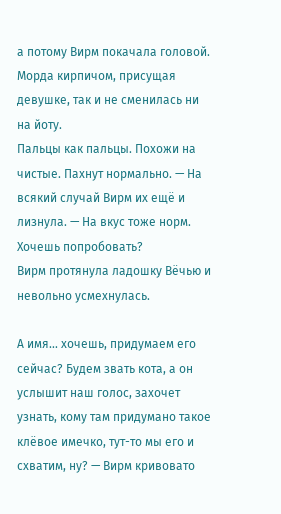а потому Вирм покачала головой.
Морда кирпичом, присущая девушке, так и не сменилась ни на йоту.
Пальцы как пальцы. Похожи на чистые. Пахнут нормально. — На всякий случай Вирм их ещё и лизнула. — На вкус тоже норм. Хочешь попробовать?
Вирм протянула ладошку Вёчью и невольно усмехнулась.

А имя... хочешь, придумаем его сейчас? Будем звать кота, а он услышит наш голос, захочет узнать, кому там придумано такое клёвое имечко, тут-то мы его и схватим, ну? — Вирм кривовато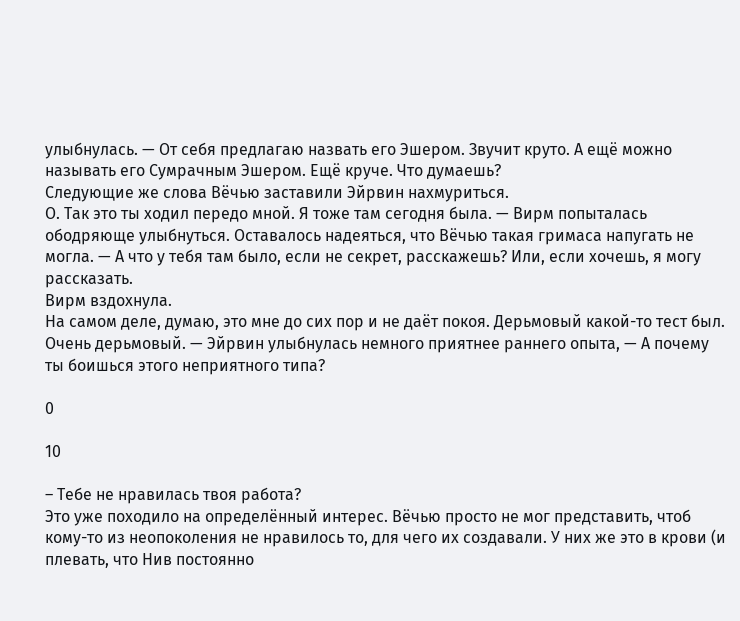улыбнулась. — От себя предлагаю назвать его Эшером. Звучит круто. А ещё можно называть его Сумрачным Эшером. Ещё круче. Что думаешь?
Следующие же слова Вёчью заставили Эйрвин нахмуриться.
О. Так это ты ходил передо мной. Я тоже там сегодня была. — Вирм попыталась ободряюще улыбнуться. Оставалось надеяться, что Вёчью такая гримаса напугать не могла. — А что у тебя там было, если не секрет, расскажешь? Или, если хочешь, я могу рассказать.
Вирм вздохнула.
На самом деле, думаю, это мне до сих пор и не даёт покоя. Дерьмовый какой-то тест был. Очень дерьмовый. — Эйрвин улыбнулась немного приятнее раннего опыта, — А почему ты боишься этого неприятного типа?

0

10

– Тебе не нравилась твоя работа?
Это уже походило на определённый интерес. Вёчью просто не мог представить, чтоб кому-то из неопоколения не нравилось то, для чего их создавали. У них же это в крови (и плевать, что Нив постоянно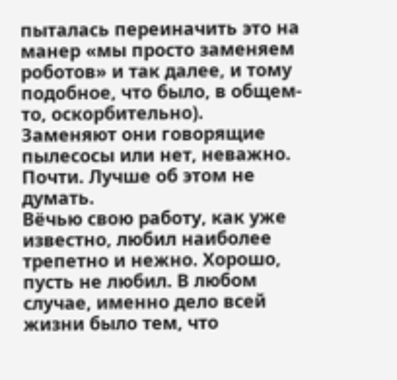пыталась переиначить это на манер «мы просто заменяем роботов» и так далее, и тому подобное, что было, в общем-то, оскорбительно). Заменяют они говорящие пылесосы или нет, неважно. Почти. Лучше об этом не думать.
Вёчью свою работу, как уже известно, любил наиболее трепетно и нежно. Хорошо, пусть не любил. В любом случае, именно дело всей жизни было тем, что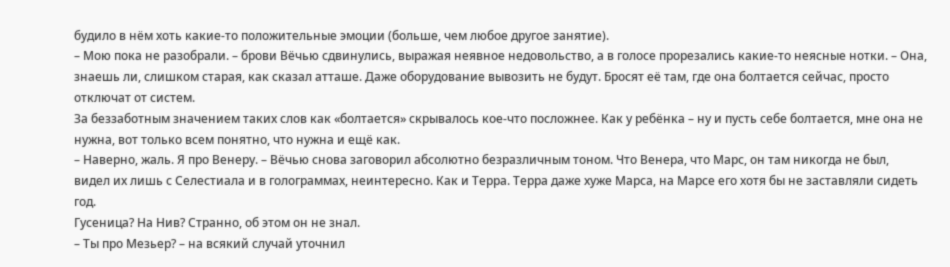будило в нём хоть какие-то положительные эмоции (больше, чем любое другое занятие).
– Мою пока не разобрали. – брови Вёчью сдвинулись, выражая неявное недовольство, а в голосе прорезались какие-то неясные нотки. – Она, знаешь ли, слишком старая, как сказал атташе. Даже оборудование вывозить не будут. Бросят её там, где она болтается сейчас, просто отключат от систем.
За беззаботным значением таких слов как «болтается» скрывалось кое-что посложнее. Как у ребёнка – ну и пусть себе болтается, мне она не нужна, вот только всем понятно, что нужна и ещё как.
– Наверно, жаль. Я про Венеру. – Вёчью снова заговорил абсолютно безразличным тоном. Что Венера, что Марс, он там никогда не был, видел их лишь с Селестиала и в голограммах, неинтересно. Как и Терра. Терра даже хуже Марса, на Марсе его хотя бы не заставляли сидеть год.
Гусеница? На Нив? Странно, об этом он не знал.
– Ты про Мезьер? – на всякий случай уточнил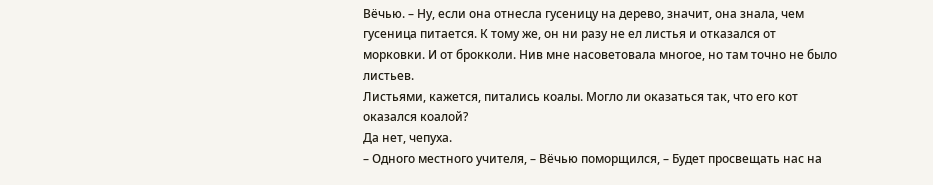Вёчью. – Ну, если она отнесла гусеницу на дерево, значит, она знала, чем гусеница питается. К тому же, он ни разу не ел листья и отказался от морковки. И от брокколи. Нив мне насоветовала многое, но там точно не было листьев.
Листьями, кажется, питались коалы. Могло ли оказаться так, что его кот оказался коалой?
Да нет, чепуха.
– Одного местного учителя, – Вёчью поморщился, – Будет просвещать нас на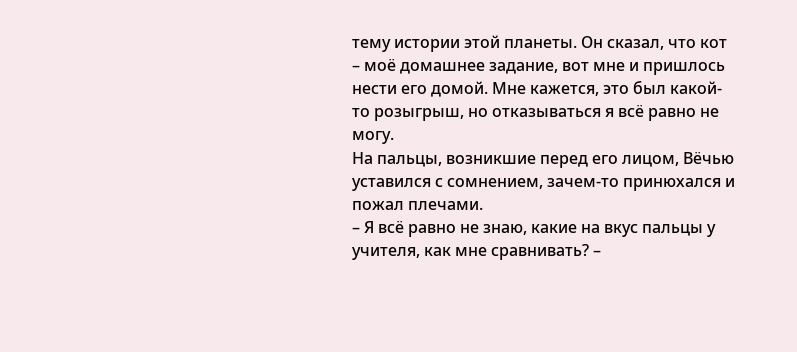тему истории этой планеты. Он сказал, что кот – моё домашнее задание, вот мне и пришлось нести его домой. Мне кажется, это был какой-то розыгрыш, но отказываться я всё равно не могу.
На пальцы, возникшие перед его лицом, Вёчью уставился с сомнением, зачем-то принюхался и пожал плечами.
– Я всё равно не знаю, какие на вкус пальцы у учителя, как мне сравнивать? –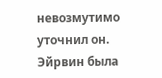невозмутимо уточнил он.
Эйрвин была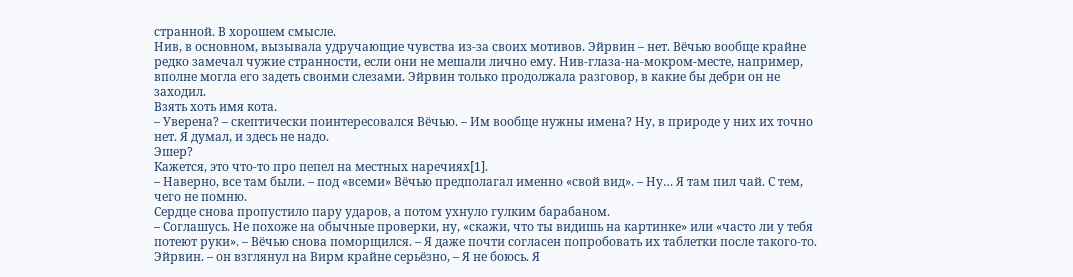странной. В хорошем смысле.
Нив, в основном, вызывала удручающие чувства из-за своих мотивов. Эйрвин – нет. Вёчью вообще крайне редко замечал чужие странности, если они не мешали лично ему. Нив-глаза-на-мокром-месте, например, вполне могла его задеть своими слезами. Эйрвин только продолжала разговор, в какие бы дебри он не заходил.
Взять хоть имя кота.
– Уверена? – скептически поинтересовался Вёчью. – Им вообще нужны имена? Ну, в природе у них их точно нет. Я думал, и здесь не надо.
Эшер?
Кажется, это что-то про пепел на местных наречиях[1].
– Наверно, все там были. – под «всеми» Вёчью предполагал именно «свой вид». – Ну… Я там пил чай. С тем, чего не помню.
Сердце снова пропустило пару ударов, а потом ухнуло гулким барабаном.
– Соглашусь. Не похоже на обычные проверки, ну, «скажи, что ты видишь на картинке» или «часто ли у тебя потеют руки». – Вёчью снова поморщился. – Я даже почти согласен попробовать их таблетки после такого-то. Эйрвин. – он взглянул на Вирм крайне серьёзно, – Я не боюсь. Я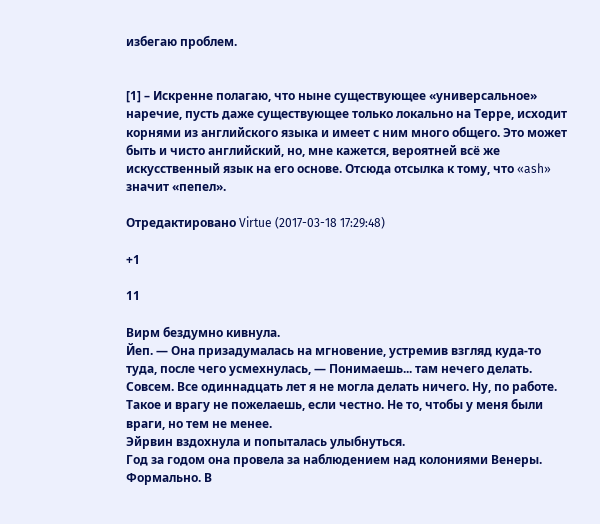избегаю проблем.


[1] – Искренне полагаю, что ныне существующее «универсальное» наречие, пусть даже существующее только локально на Терре, исходит корнями из английского языка и имеет с ним много общего. Это может быть и чисто английский, но, мне кажется, вероятней всё же искусственный язык на его основе. Отсюда отсылка к тому, что «ash» значит «пепел».

Отредактировано Virtue (2017-03-18 17:29:48)

+1

11

Вирм бездумно кивнула.
Йеп. — Она призадумалась на мгновение, устремив взгляд куда-то туда, после чего усмехнулась, — Понимаешь... там нечего делать. Совсем. Все одиннадцать лет я не могла делать ничего. Ну, по работе. Такое и врагу не пожелаешь, если честно. Не то, чтобы у меня были враги, но тем не менее.
Эйрвин вздохнула и попыталась улыбнуться.
Год за годом она провела за наблюдением над колониями Венеры. Формально. В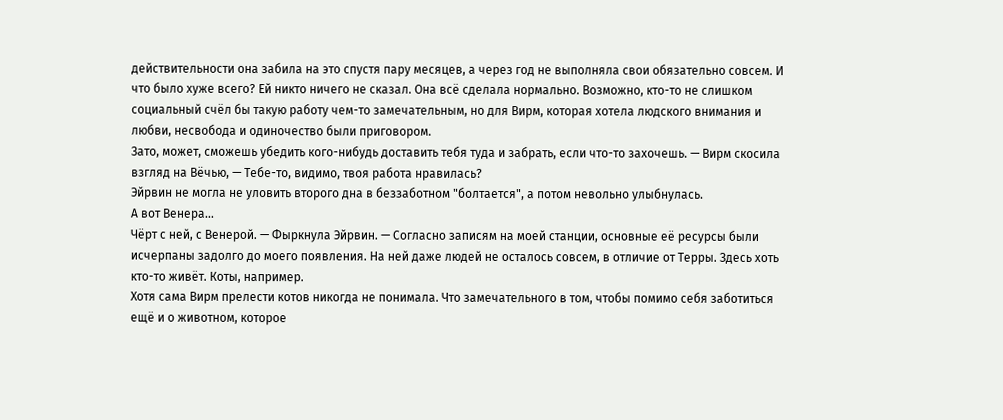действительности она забила на это спустя пару месяцев, а через год не выполняла свои обязательно совсем. И что было хуже всего? Ей никто ничего не сказал. Она всё сделала нормально. Возможно, кто-то не слишком социальный счёл бы такую работу чем-то замечательным, но для Вирм, которая хотела людского внимания и любви, несвобода и одиночество были приговором.
Зато, может, сможешь убедить кого-нибудь доставить тебя туда и забрать, если что-то захочешь. — Вирм скосила взгляд на Вёчью, — Тебе-то, видимо, твоя работа нравилась?
Эйрвин не могла не уловить второго дна в беззаботном "болтается", а потом невольно улыбнулась.
А вот Венера...
Чёрт с ней, с Венерой. — Фыркнула Эйрвин. — Согласно записям на моей станции, основные её ресурсы были исчерпаны задолго до моего появления. На ней даже людей не осталось совсем, в отличие от Терры. Здесь хоть кто-то живёт. Коты, например.
Хотя сама Вирм прелести котов никогда не понимала. Что замечательного в том, чтобы помимо себя заботиться ещё и о животном, которое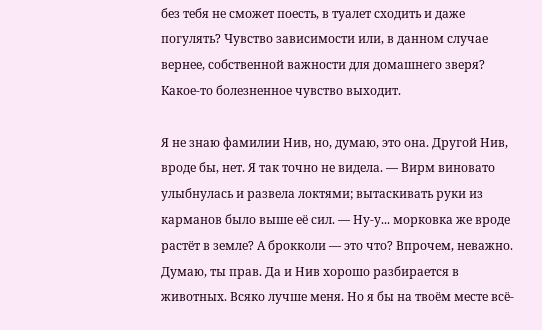без тебя не сможет поесть, в туалет сходить и даже погулять? Чувство зависимости или, в данном случае вернее, собственной важности для домашнего зверя? Какое-то болезненное чувство выходит.

Я не знаю фамилии Нив, но, думаю, это она. Другой Нив, вроде бы, нет. Я так точно не видела. — Вирм виновато улыбнулась и развела локтями; вытаскивать руки из карманов было выше её сил. — Ну-у... морковка же вроде растёт в земле? А брокколи — это что? Впрочем, неважно. Думаю, ты прав. Да и Нив хорошо разбирается в животных. Всяко лучше меня. Но я бы на твоём месте всё-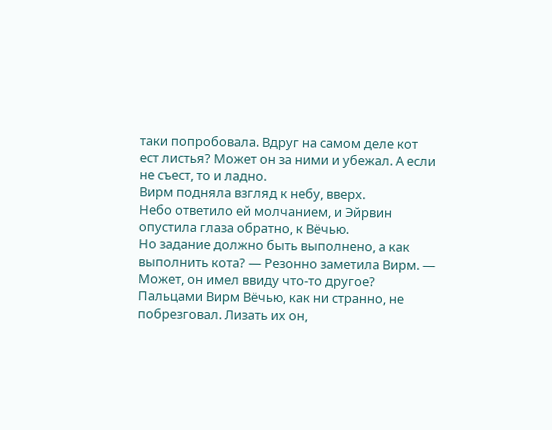таки попробовала. Вдруг на самом деле кот ест листья? Может он за ними и убежал. А если не съест, то и ладно.
Вирм подняла взгляд к небу, вверх.
Небо ответило ей молчанием, и Эйрвин опустила глаза обратно, к Вёчью.
Но задание должно быть выполнено, а как выполнить кота? — Резонно заметила Вирм. — Может, он имел ввиду что-то другое?
Пальцами Вирм Вёчью, как ни странно, не побрезговал. Лизать их он,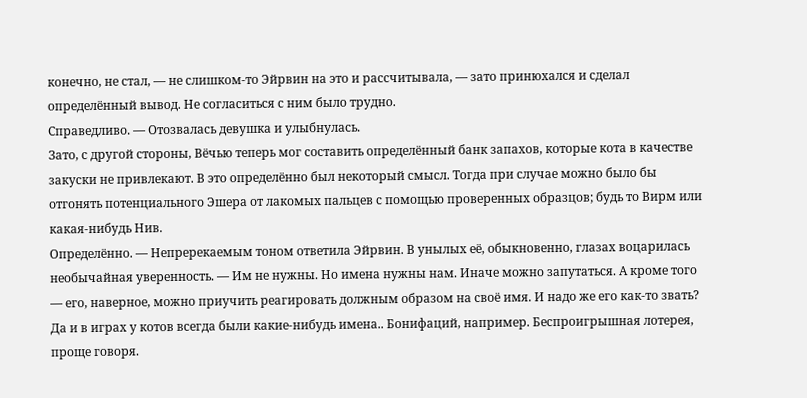конечно, не стал, — не слишком-то Эйрвин на это и рассчитывала, — зато принюхался и сделал определённый вывод. Не согласиться с ним было трудно.
Справедливо. — Отозвалась девушка и улыбнулась.
Зато, с другой стороны, Вёчью теперь мог составить определённый банк запахов, которые кота в качестве закуски не привлекают. В это определённо был некоторый смысл. Тогда при случае можно было бы отгонять потенциального Эшера от лакомых пальцев с помощью проверенных образцов; будь то Вирм или какая-нибудь Нив.
Определённо. — Непререкаемым тоном ответила Эйрвин. В унылых её, обыкновенно, глазах воцарилась необычайная уверенность. — Им не нужны. Но имена нужны нам. Иначе можно запутаться. А кроме того — его, наверное, можно приучить реагировать должным образом на своё имя. И надо же его как-то звать? Да и в играх у котов всегда были какие-нибудь имена.. Бонифаций, например. Беспроигрышная лотерея, проще говоря.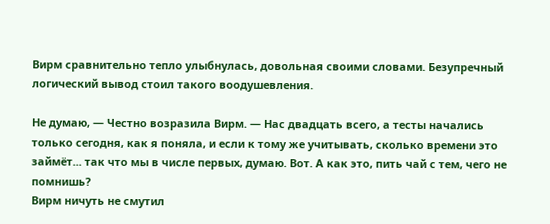Вирм сравнительно тепло улыбнулась, довольная своими словами. Безупречный логический вывод стоил такого воодушевления.

Не думаю, — Честно возразила Вирм. — Нас двадцать всего, а тесты начались только сегодня, как я поняла, и если к тому же учитывать, сколько времени это займёт... так что мы в числе первых, думаю. Вот. А как это, пить чай с тем, чего не помнишь?
Вирм ничуть не смутил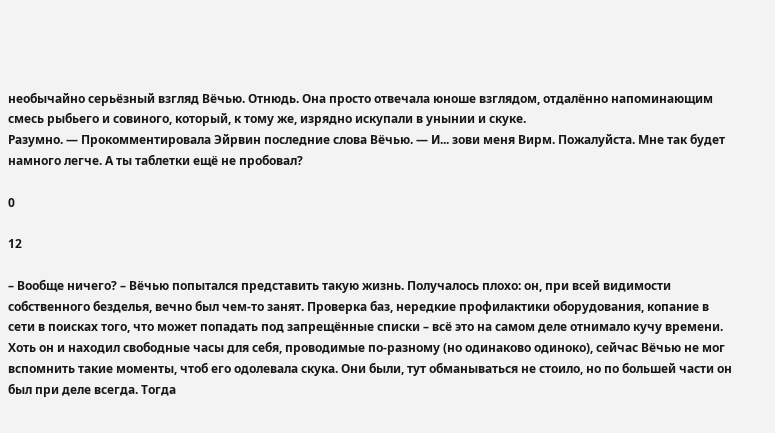необычайно серьёзный взгляд Вёчью. Отнюдь. Она просто отвечала юноше взглядом, отдалённо напоминающим смесь рыбьего и совиного, который, к тому же, изрядно искупали в унынии и скуке.
Разумно. — Прокомментировала Эйрвин последние слова Вёчью. — И... зови меня Вирм. Пожалуйста. Мне так будет намного легче. А ты таблетки ещё не пробовал?

0

12

– Вообще ничего? – Вёчью попытался представить такую жизнь. Получалось плохо: он, при всей видимости собственного безделья, вечно был чем-то занят. Проверка баз, нередкие профилактики оборудования, копание в сети в поисках того, что может попадать под запрещённые списки – всё это на самом деле отнимало кучу времени. Хоть он и находил свободные часы для себя, проводимые по-разному (но одинаково одиноко), сейчас Вёчью не мог вспомнить такие моменты, чтоб его одолевала скука. Они были, тут обманываться не стоило, но по большей части он был при деле всегда. Тогда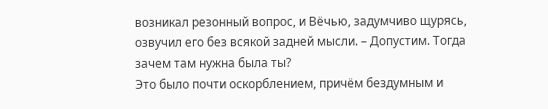возникал резонный вопрос, и Вёчью, задумчиво щурясь, озвучил его без всякой задней мысли. – Допустим. Тогда зачем там нужна была ты?
Это было почти оскорблением, причём бездумным и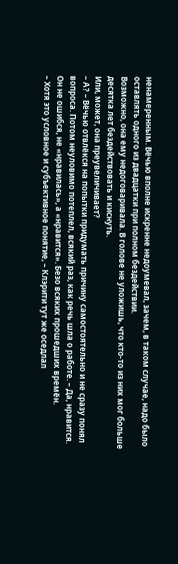ненамеренным. Вёчью вполне искренне недоумевал, зачем, в таком случае, надо было оставлять одного из двадцатки при полном бездействии.
Возможно, она ему недоговаривала. В голове не уложишь, что кто-то из них мог больше десятка лет бездействовать и киснуть.
Или, может, она преувеличивает?
– А? – Вёчью отвлёкся на попытки придумать причину самостоятельно и не сразу понял вопроса. Потом неуловимо потеплел, всякий раз, как речь шла о работе. – Да, нравится.
Он не ошибся, не «нравилась», а «нравится». Безо всяких прошедших времён.
– Хотя это условное и субъективное понятие, – Клэрити тут же оседлал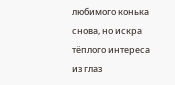любимого конька снова, но искра тёплого интереса из глаз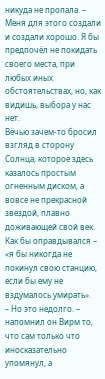никуда не пропала. – Меня для этого создали и создали хорошо. Я бы предпочёл не покидать своего места, при любых иных обстоятельствах, но, как видишь, выбора у нас нет.
Вёчью зачем-то бросил взгляд в сторону Солнца, которое здесь казалось простым огненным диском, а вовсе не прекрасной звездой, плавно доживающей свой век. Как бы оправдывался – «я бы никогда не покинул свою станцию, если бы ему не вздумалось умирать».
– Но это недолго. – напомнил он Вирм то, что сам только что иносказательно упомянул, а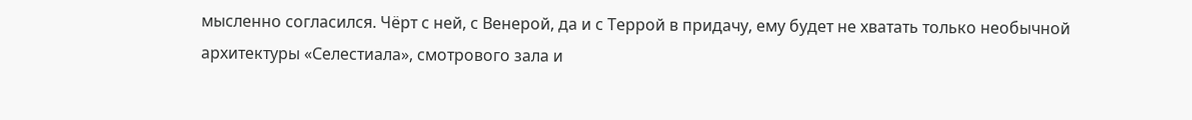мысленно согласился. Чёрт с ней, с Венерой, да и с Террой в придачу, ему будет не хватать только необычной архитектуры «Селестиала», смотрового зала и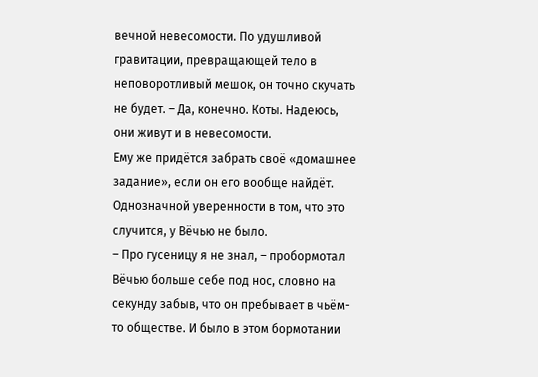вечной невесомости. По удушливой гравитации, превращающей тело в неповоротливый мешок, он точно скучать не будет. – Да, конечно. Коты. Надеюсь, они живут и в невесомости.
Ему же придётся забрать своё «домашнее задание», если он его вообще найдёт. Однозначной уверенности в том, что это случится, у Вёчью не было.
– Про гусеницу я не знал, – пробормотал Вёчью больше себе под нос, словно на секунду забыв, что он пребывает в чьём-то обществе. И было в этом бормотании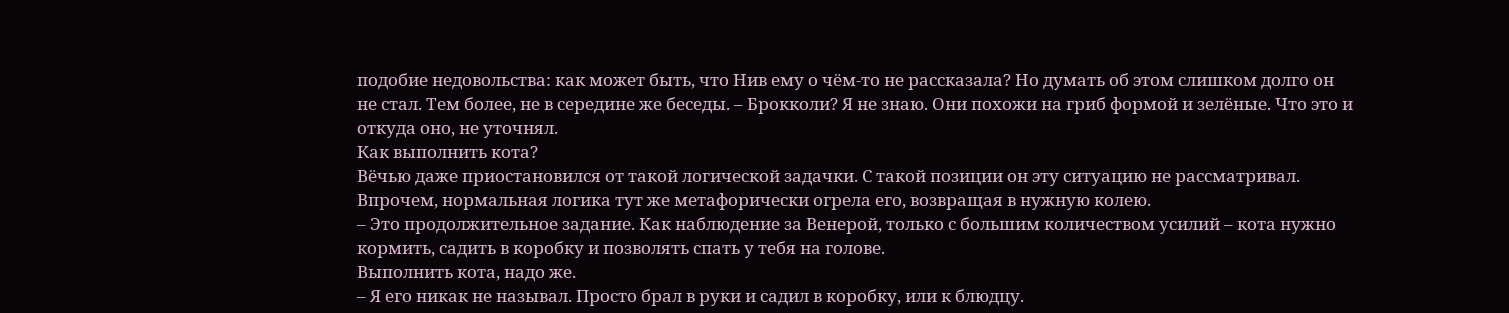подобие недовольства: как может быть, что Нив ему о чём-то не рассказала? Но думать об этом слишком долго он не стал. Тем более, не в середине же беседы. – Брокколи? Я не знаю. Они похожи на гриб формой и зелёные. Что это и откуда оно, не уточнял.
Как выполнить кота?
Вёчью даже приостановился от такой логической задачки. С такой позиции он эту ситуацию не рассматривал.
Впрочем, нормальная логика тут же метафорически огрела его, возвращая в нужную колею.
– Это продолжительное задание. Как наблюдение за Венерой, только с большим количеством усилий – кота нужно кормить, садить в коробку и позволять спать у тебя на голове.
Выполнить кота, надо же.
– Я его никак не называл. Просто брал в руки и садил в коробку, или к блюдцу.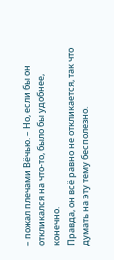– пожал плечами Вёчью. – Но, если бы он откликался на что-то, было бы удобнее, конечно.
Правда, он всё равно не откликается, так что думать на эту тему бесполезно.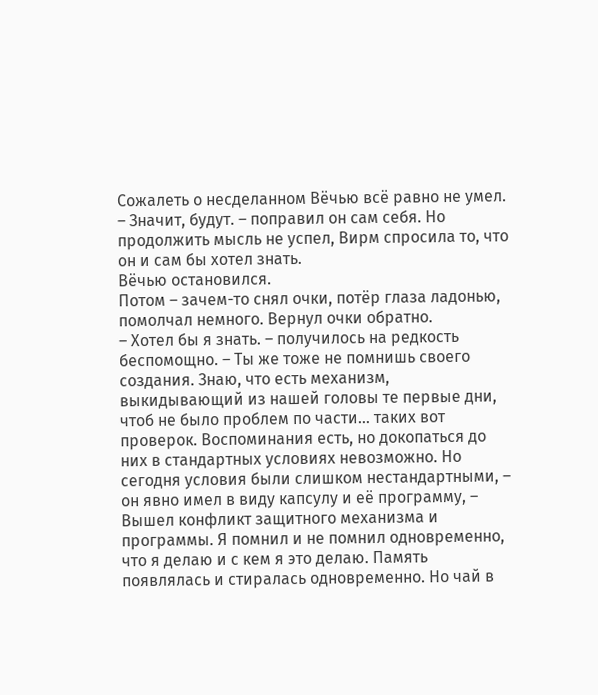Сожалеть о несделанном Вёчью всё равно не умел.
– Значит, будут. – поправил он сам себя. Но продолжить мысль не успел, Вирм спросила то, что он и сам бы хотел знать.
Вёчью остановился.
Потом – зачем-то снял очки, потёр глаза ладонью, помолчал немного. Вернул очки обратно.
– Хотел бы я знать. – получилось на редкость беспомощно. – Ты же тоже не помнишь своего создания. Знаю, что есть механизм, выкидывающий из нашей головы те первые дни, чтоб не было проблем по части… таких вот проверок. Воспоминания есть, но докопаться до них в стандартных условиях невозможно. Но сегодня условия были слишком нестандартными, – он явно имел в виду капсулу и её программу, – Вышел конфликт защитного механизма и программы. Я помнил и не помнил одновременно, что я делаю и с кем я это делаю. Память появлялась и стиралась одновременно. Но чай в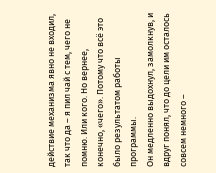действие механизма явно не входил, так что да – я пил чай с тем, чего не помню. Или кого. Но вернее, конечно, «чего». Потому что всё это было результатом работы программы.
Он медленно выдохнул, замолкнув, и вдруг понял, что до цели им осталось совсем немного –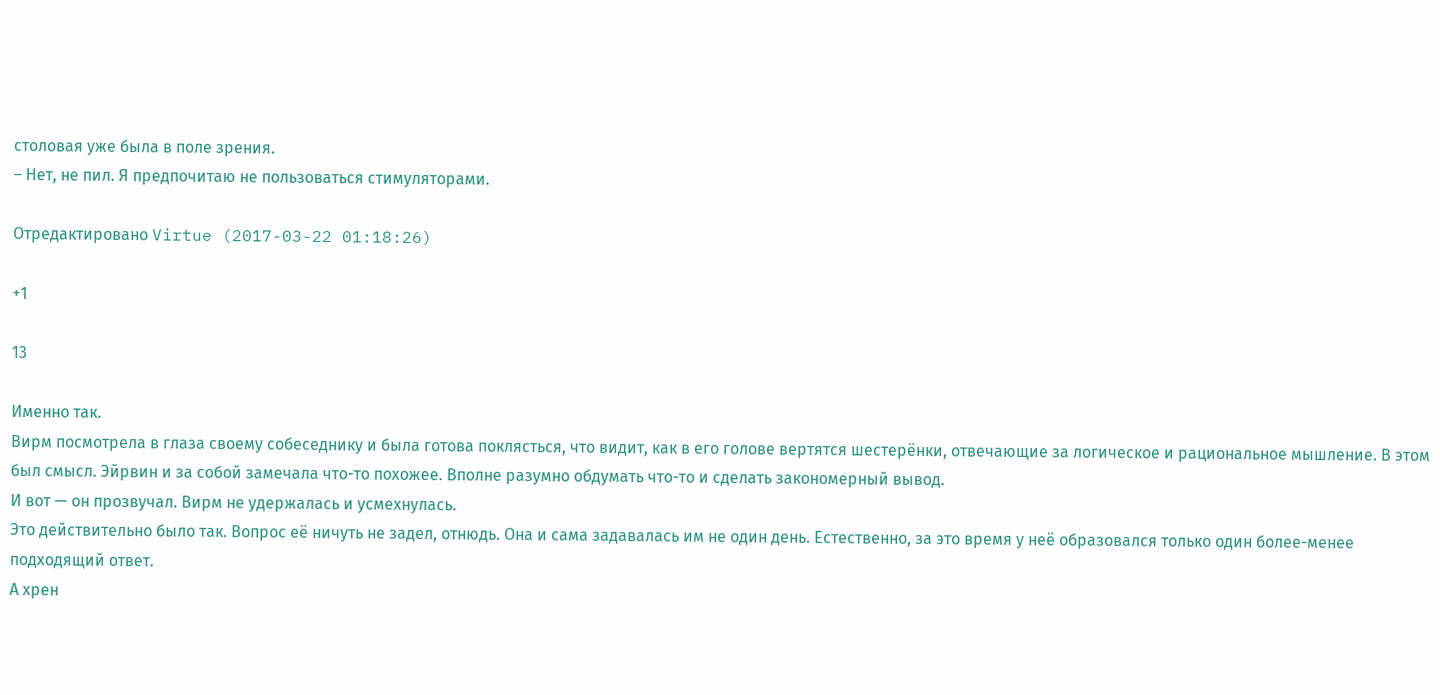столовая уже была в поле зрения.
– Нет, не пил. Я предпочитаю не пользоваться стимуляторами.

Отредактировано Virtue (2017-03-22 01:18:26)

+1

13

Именно так.
Вирм посмотрела в глаза своему собеседнику и была готова поклясться, что видит, как в его голове вертятся шестерёнки, отвечающие за логическое и рациональное мышление. В этом был смысл. Эйрвин и за собой замечала что-то похожее. Вполне разумно обдумать что-то и сделать закономерный вывод.
И вот — он прозвучал. Вирм не удержалась и усмехнулась.
Это действительно было так. Вопрос её ничуть не задел, отнюдь. Она и сама задавалась им не один день. Естественно, за это время у неё образовался только один более-менее подходящий ответ.
А хрен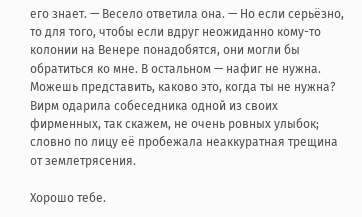его знает. — Весело ответила она. — Но если серьёзно, то для того, чтобы если вдруг неожиданно кому-то колонии на Венере понадобятся, они могли бы обратиться ко мне. В остальном — нафиг не нужна. Можешь представить, каково это, когда ты не нужна?
Вирм одарила собеседника одной из своих фирменных, так скажем, не очень ровных улыбок; словно по лицу её пробежала неаккуратная трещина от землетрясения.

Хорошо тебе.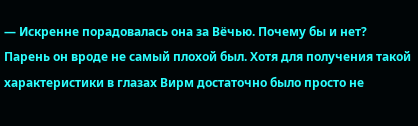— Искренне порадовалась она за Вёчью. Почему бы и нет? Парень он вроде не самый плохой был. Хотя для получения такой характеристики в глазах Вирм достаточно было просто не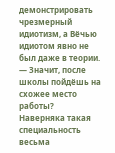демонстрировать чрезмерный идиотизм, а Вёчью идиотом явно не был даже в теории. — Значит, после школы пойдёшь на схожее место работы? Наверняка такая специальность весьма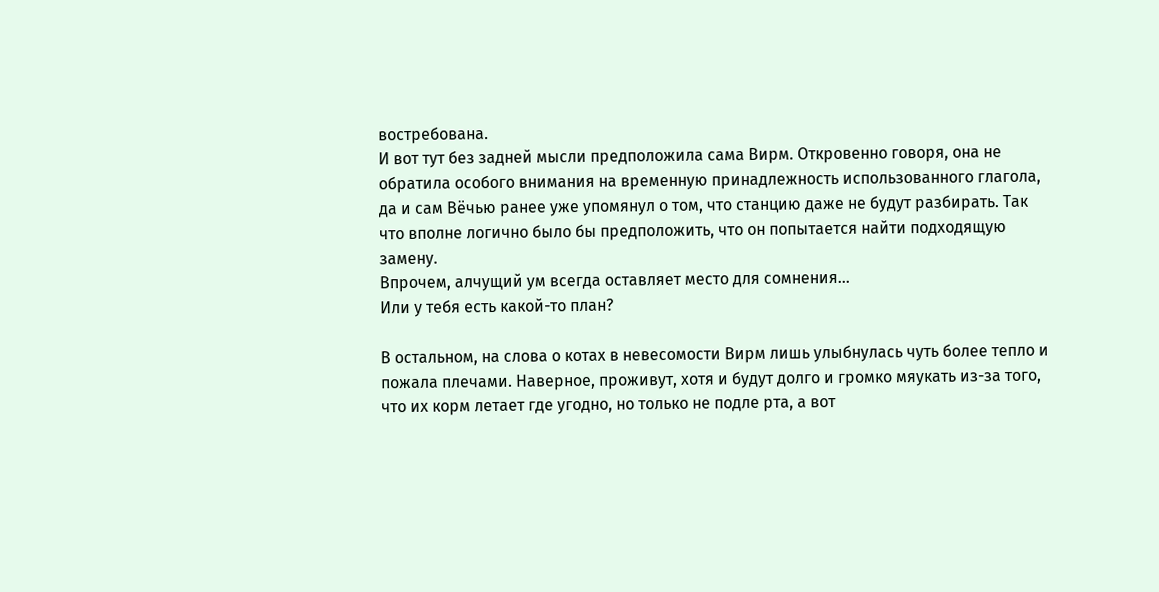востребована.
И вот тут без задней мысли предположила сама Вирм. Откровенно говоря, она не обратила особого внимания на временную принадлежность использованного глагола, да и сам Вёчью ранее уже упомянул о том, что станцию даже не будут разбирать. Так что вполне логично было бы предположить, что он попытается найти подходящую замену.
Впрочем, алчущий ум всегда оставляет место для сомнения...
Или у тебя есть какой-то план?

В остальном, на слова о котах в невесомости Вирм лишь улыбнулась чуть более тепло и пожала плечами. Наверное, проживут, хотя и будут долго и громко мяукать из-за того, что их корм летает где угодно, но только не подле рта, а вот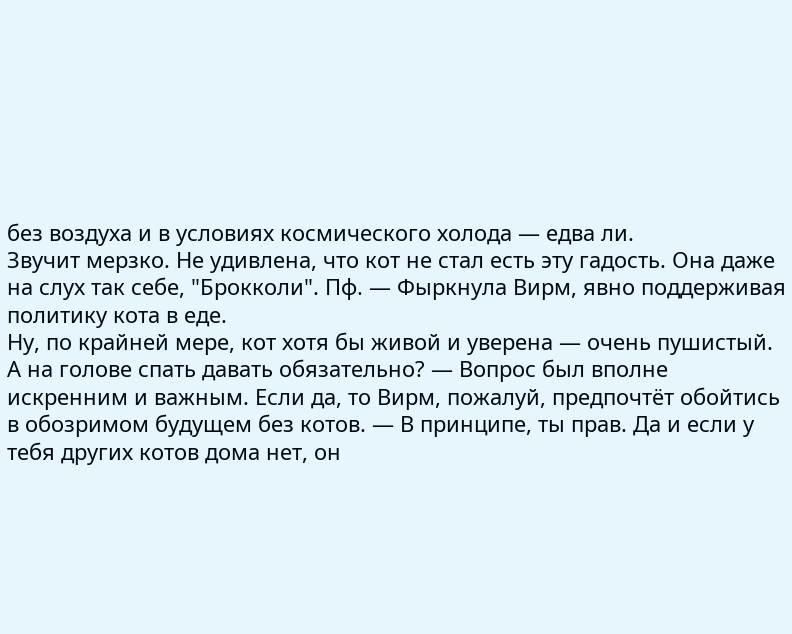без воздуха и в условиях космического холода — едва ли.
Звучит мерзко. Не удивлена, что кот не стал есть эту гадость. Она даже на слух так себе, "Брокколи". Пф. — Фыркнула Вирм, явно поддерживая политику кота в еде.
Ну, по крайней мере, кот хотя бы живой и уверена — очень пушистый. А на голове спать давать обязательно? — Вопрос был вполне искренним и важным. Если да, то Вирм, пожалуй, предпочтёт обойтись в обозримом будущем без котов. — В принципе, ты прав. Да и если у тебя других котов дома нет, он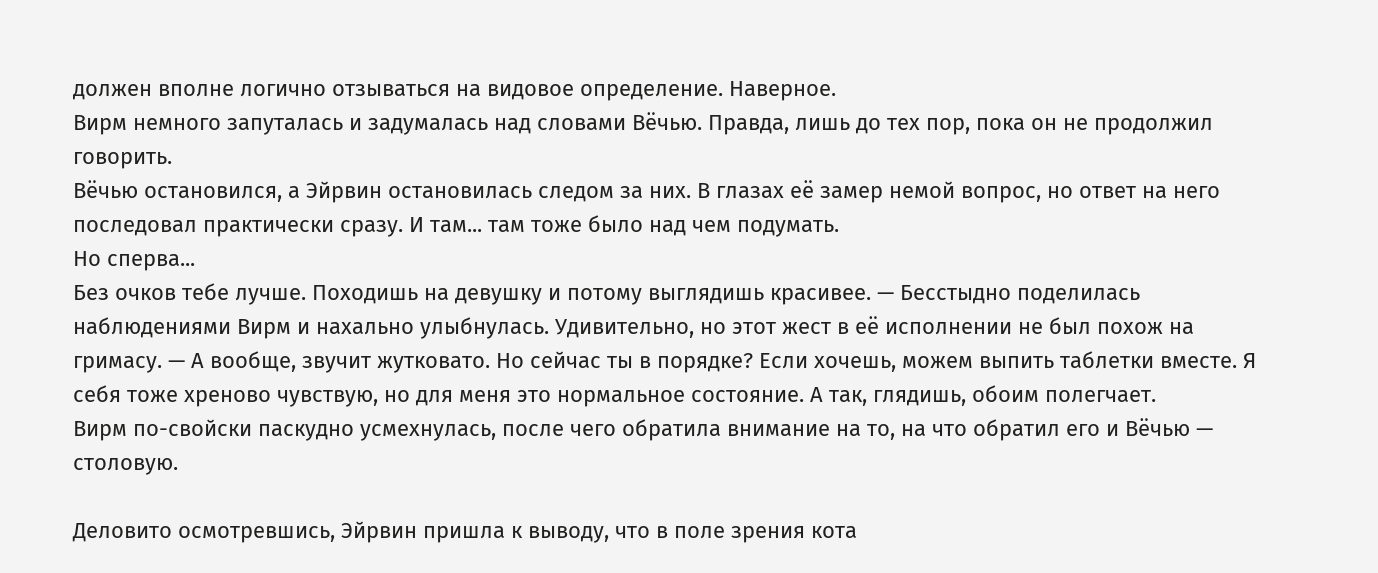должен вполне логично отзываться на видовое определение. Наверное.
Вирм немного запуталась и задумалась над словами Вёчью. Правда, лишь до тех пор, пока он не продолжил говорить.
Вёчью остановился, а Эйрвин остановилась следом за них. В глазах её замер немой вопрос, но ответ на него последовал практически сразу. И там... там тоже было над чем подумать.
Но сперва...
Без очков тебе лучше. Походишь на девушку и потому выглядишь красивее. — Бесстыдно поделилась наблюдениями Вирм и нахально улыбнулась. Удивительно, но этот жест в её исполнении не был похож на гримасу. — А вообще, звучит жутковато. Но сейчас ты в порядке? Если хочешь, можем выпить таблетки вместе. Я себя тоже хреново чувствую, но для меня это нормальное состояние. А так, глядишь, обоим полегчает.
Вирм по-свойски паскудно усмехнулась, после чего обратила внимание на то, на что обратил его и Вёчью — столовую.

Деловито осмотревшись, Эйрвин пришла к выводу, что в поле зрения кота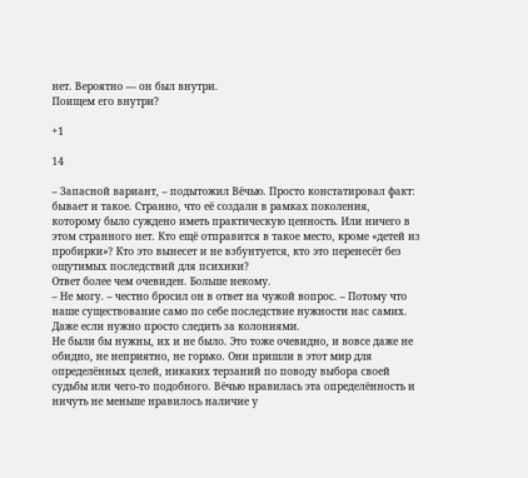нет. Вероятно — он был внутри.
Поищем его внутри?

+1

14

– Запасной вариант, – подытожил Вёчью. Просто констатировал факт: бывает и такое. Странно, что её создали в рамках поколения, которому было суждено иметь практическую ценность. Или ничего в этом странного нет. Кто ещё отправится в такое место, кроме «детей из пробирки»? Кто это вынесет и не взбунтуется, кто это перенесёт без ощутимых последствий для психики?
Ответ более чем очевиден. Больше некому.
– Не могу. – честно бросил он в ответ на чужой вопрос. – Потому что наше существование само по себе последствие нужности нас самих. Даже если нужно просто следить за колониями.
Не были бы нужны, их и не было. Это тоже очевидно, и вовсе даже не обидно, не неприятно, не горько. Они пришли в этот мир для определённых целей, никаких терзаний по поводу выбора своей судьбы или чего-то подобного. Вёчью нравилась эта определённость и ничуть не меньше нравилось наличие у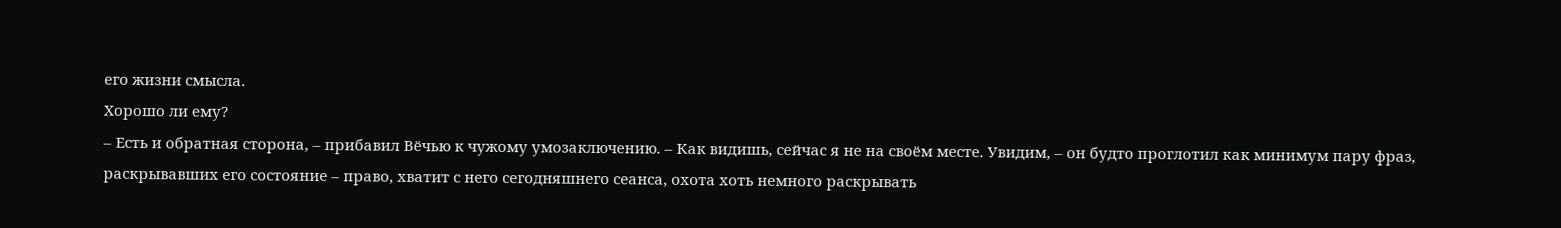его жизни смысла.
Хорошо ли ему?
– Есть и обратная сторона, – прибавил Вёчью к чужому умозаключению. – Как видишь, сейчас я не на своём месте. Увидим, – он будто проглотил как минимум пару фраз, раскрывавших его состояние – право, хватит с него сегодняшнего сеанса, охота хоть немного раскрывать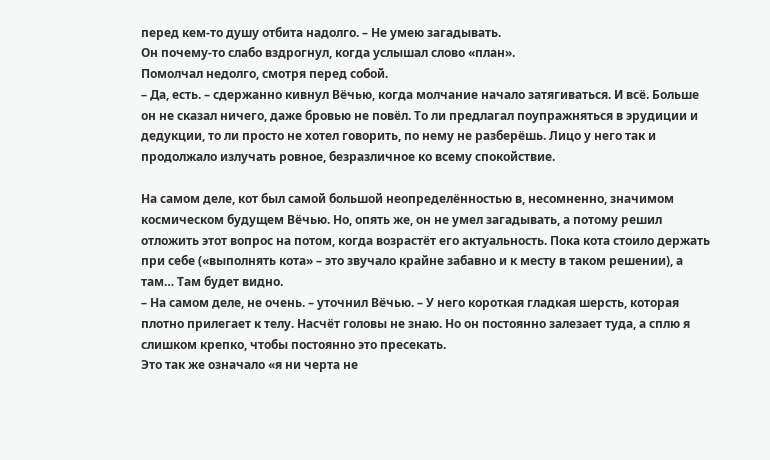перед кем-то душу отбита надолго. – Не умею загадывать.
Он почему-то слабо вздрогнул, когда услышал слово «план».
Помолчал недолго, смотря перед собой.
– Да, есть. – сдержанно кивнул Вёчью, когда молчание начало затягиваться. И всё. Больше он не сказал ничего, даже бровью не повёл. То ли предлагал поупражняться в эрудиции и дедукции, то ли просто не хотел говорить, по нему не разберёшь. Лицо у него так и продолжало излучать ровное, безразличное ко всему спокойствие.

На самом деле, кот был самой большой неопределённостью в, несомненно, значимом космическом будущем Вёчью. Но, опять же, он не умел загадывать, а потому решил отложить этот вопрос на потом, когда возрастёт его актуальность. Пока кота стоило держать при себе («выполнять кота» – это звучало крайне забавно и к месту в таком решении), а там… Там будет видно.
– На самом деле, не очень. – уточнил Вёчью. – У него короткая гладкая шерсть, которая плотно прилегает к телу. Насчёт головы не знаю. Но он постоянно залезает туда, а сплю я слишком крепко, чтобы постоянно это пресекать.
Это так же означало «я ни черта не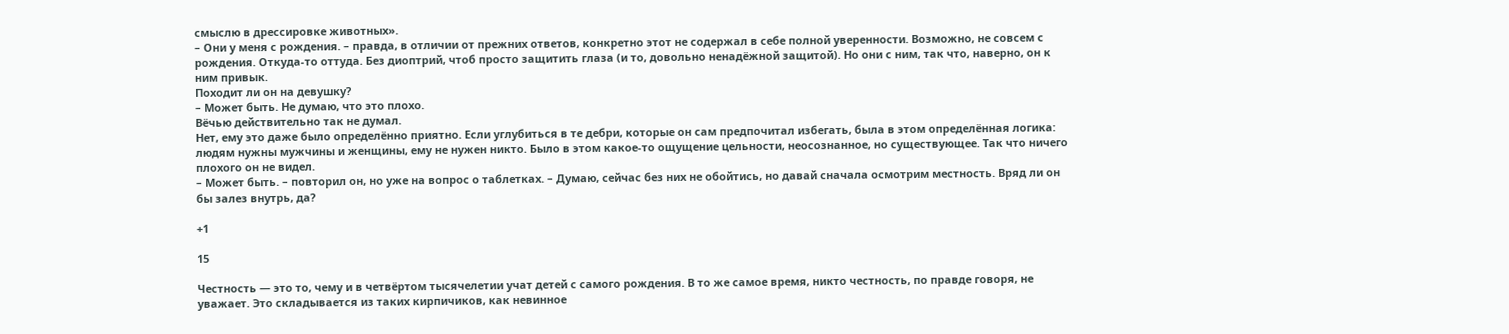смыслю в дрессировке животных».
– Они у меня с рождения. – правда, в отличии от прежних ответов, конкретно этот не содержал в себе полной уверенности. Возможно, не совсем с рождения. Откуда-то оттуда. Без диоптрий, чтоб просто защитить глаза (и то, довольно ненадёжной защитой). Но они с ним, так что, наверно, он к ним привык.
Походит ли он на девушку?
– Может быть. Не думаю, что это плохо.
Вёчью действительно так не думал.
Нет, ему это даже было определённо приятно. Если углубиться в те дебри, которые он сам предпочитал избегать, была в этом определённая логика: людям нужны мужчины и женщины, ему не нужен никто. Было в этом какое-то ощущение цельности, неосознанное, но существующее. Так что ничего плохого он не видел.
– Может быть. – повторил он, но уже на вопрос о таблетках. – Думаю, сейчас без них не обойтись, но давай сначала осмотрим местность. Вряд ли он бы залез внутрь, да?

+1

15

Честность — это то, чему и в четвёртом тысячелетии учат детей с самого рождения. В то же самое время, никто честность, по правде говоря, не уважает. Это складывается из таких кирпичиков, как невинное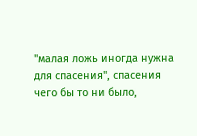"малая ложь иногда нужна для спасения", спасения чего бы то ни было,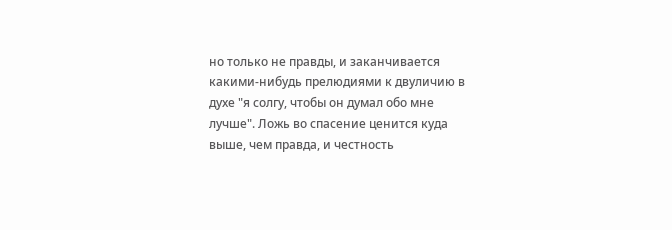но только не правды, и заканчивается какими-нибудь прелюдиями к двуличию в духе "я солгу, чтобы он думал обо мне лучше". Ложь во спасение ценится куда выше, чем правда, и честность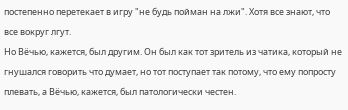постепенно перетекает в игру "не будь пойман на лжи". Хотя все знают, что все вокруг лгут.
Но Вёчью, кажется, был другим. Он был как тот зритель из чатика, который не гнушался говорить что думает, но тот поступает так потому, что ему попросту плевать, а Вёчью, кажется, был патологически честен.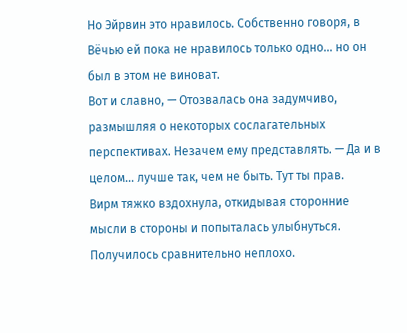Но Эйрвин это нравилось. Собственно говоря, в Вёчью ей пока не нравилось только одно... но он был в этом не виноват.
Вот и славно, — Отозвалась она задумчиво, размышляя о некоторых сослагательных перспективах. Незачем ему представлять. — Да и в целом... лучше так, чем не быть. Тут ты прав.
Вирм тяжко вздохнула, откидывая сторонние мысли в стороны и попыталась улыбнуться. Получилось сравнительно неплохо.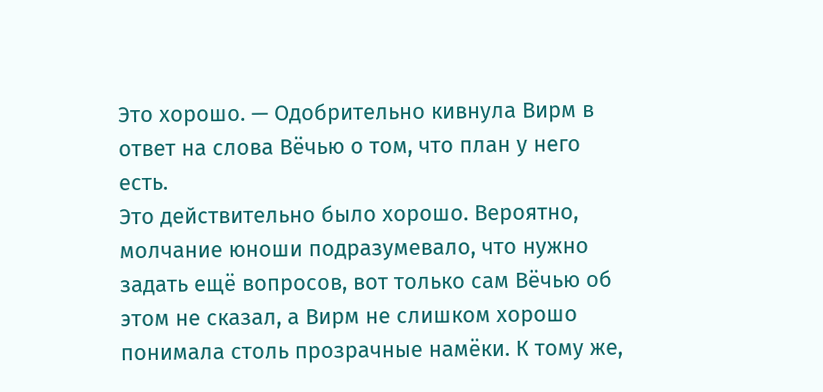Это хорошо. — Одобрительно кивнула Вирм в ответ на слова Вёчью о том, что план у него есть.
Это действительно было хорошо. Вероятно, молчание юноши подразумевало, что нужно задать ещё вопросов, вот только сам Вёчью об этом не сказал, а Вирм не слишком хорошо понимала столь прозрачные намёки. К тому же,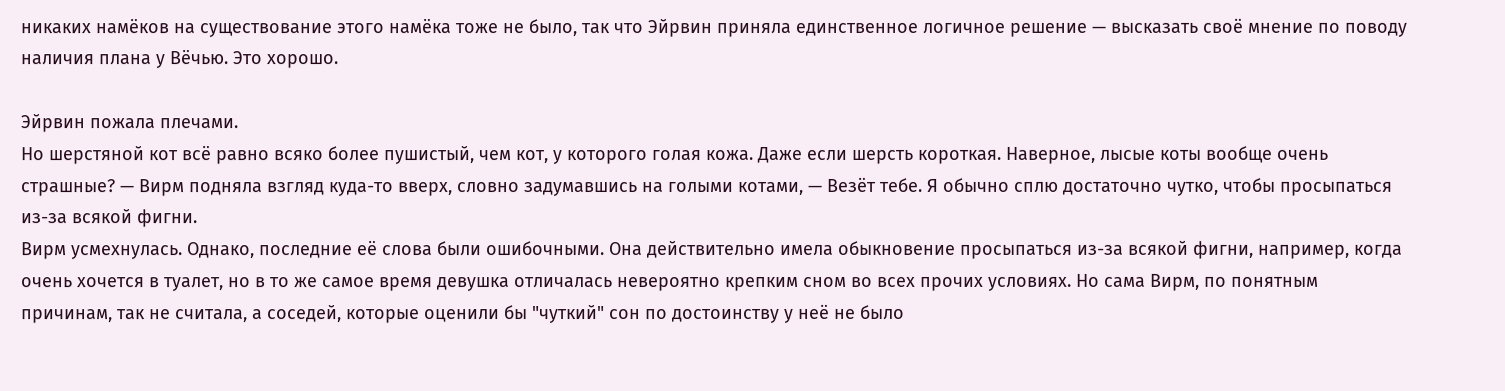никаких намёков на существование этого намёка тоже не было, так что Эйрвин приняла единственное логичное решение — высказать своё мнение по поводу наличия плана у Вёчью. Это хорошо.

Эйрвин пожала плечами.
Но шерстяной кот всё равно всяко более пушистый, чем кот, у которого голая кожа. Даже если шерсть короткая. Наверное, лысые коты вообще очень страшные? — Вирм подняла взгляд куда-то вверх, словно задумавшись на голыми котами, — Везёт тебе. Я обычно сплю достаточно чутко, чтобы просыпаться из-за всякой фигни.
Вирм усмехнулась. Однако, последние её слова были ошибочными. Она действительно имела обыкновение просыпаться из-за всякой фигни, например, когда очень хочется в туалет, но в то же самое время девушка отличалась невероятно крепким сном во всех прочих условиях. Но сама Вирм, по понятным причинам, так не считала, а соседей, которые оценили бы "чуткий" сон по достоинству у неё не было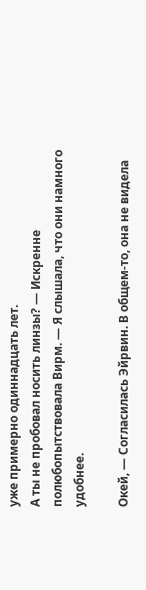уже примерно одиннадцать лет.
А ты не пробовал носить линзы? — Искренне полюбопытствовала Вирм. — Я слышала, что они намного удобнее.

Окей, — Согласилась Эйрвин. В общем-то, она не видела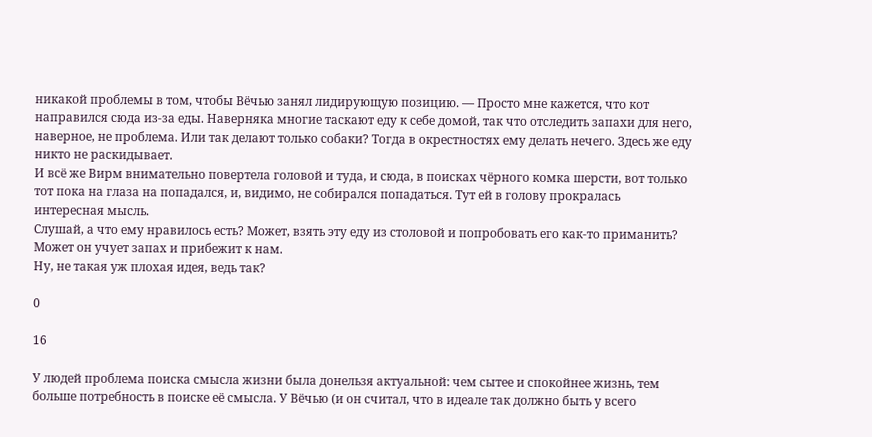никакой проблемы в том, чтобы Вёчью занял лидирующую позицию. — Просто мне кажется, что кот направился сюда из-за еды. Наверняка многие таскают еду к себе домой, так что отследить запахи для него, наверное, не проблема. Или так делают только собаки? Тогда в окрестностях ему делать нечего. Здесь же еду никто не раскидывает.
И всё же Вирм внимательно повертела головой и туда, и сюда, в поисках чёрного комка шерсти, вот только тот пока на глаза на попадался, и, видимо, не собирался попадаться. Тут ей в голову прокралась интересная мысль.
Слушай, а что ему нравилось есть? Может, взять эту еду из столовой и попробовать его как-то приманить? Может он учует запах и прибежит к нам.
Ну, не такая уж плохая идея, ведь так?

0

16

У людей проблема поиска смысла жизни была донельзя актуальной: чем сытее и спокойнее жизнь, тем больше потребность в поиске её смысла. У Вёчью (и он считал, что в идеале так должно быть у всего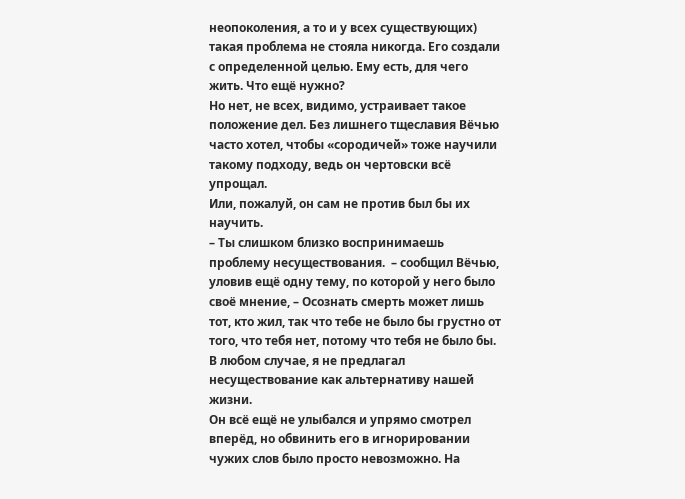неопоколения, а то и у всех существующих) такая проблема не стояла никогда. Его создали с определенной целью. Ему есть, для чего жить. Что ещё нужно?
Но нет, не всех, видимо, устраивает такое положение дел. Без лишнего тщеславия Вёчью часто хотел, чтобы «сородичей» тоже научили такому подходу, ведь он чертовски всё упрощал.
Или, пожалуй, он сам не против был бы их научить.
– Ты слишком близко воспринимаешь проблему несуществования.  – сообщил Вёчью, уловив ещё одну тему, по которой у него было своё мнение, – Осознать смерть может лишь тот, кто жил, так что тебе не было бы грустно от того, что тебя нет, потому что тебя не было бы. В любом случае, я не предлагал несуществование как альтернативу нашей жизни.
Он всё ещё не улыбался и упрямо смотрел вперёд, но обвинить его в игнорировании чужих слов было просто невозможно. На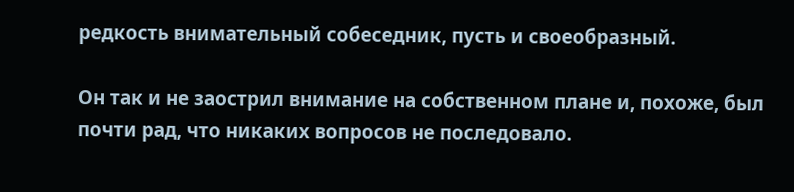редкость внимательный собеседник, пусть и своеобразный.

Он так и не заострил внимание на собственном плане и, похоже, был почти рад, что никаких вопросов не последовало.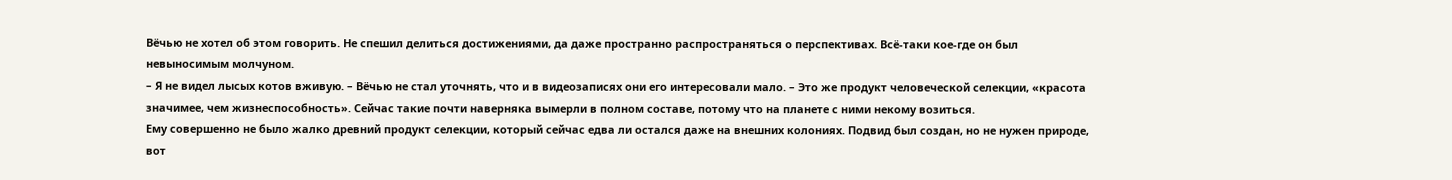Вёчью не хотел об этом говорить. Не спешил делиться достижениями, да даже пространно распространяться о перспективах. Всё-таки кое-где он был невыносимым молчуном.
– Я не видел лысых котов вживую. – Вёчью не стал уточнять, что и в видеозаписях они его интересовали мало. – Это же продукт человеческой селекции, «красота значимее, чем жизнеспособность». Сейчас такие почти наверняка вымерли в полном составе, потому что на планете с ними некому возиться.
Ему совершенно не было жалко древний продукт селекции, который сейчас едва ли остался даже на внешних колониях. Подвид был создан, но не нужен природе, вот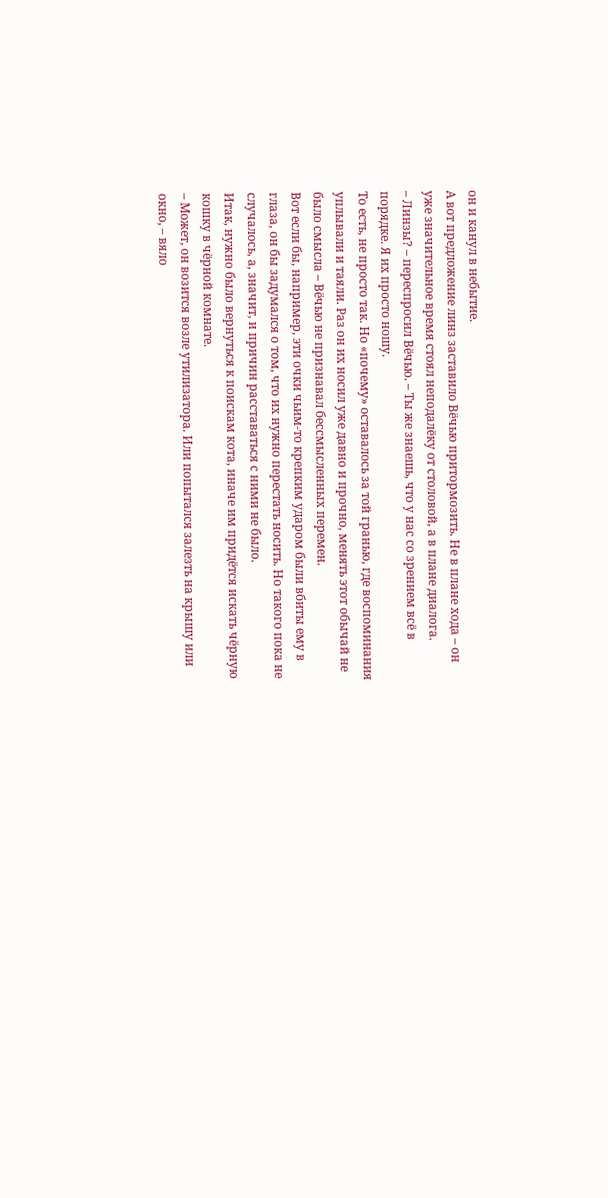он и канул в небытие.
А вот предложение линз заставило Вёчью притормозить. Не в плане хода – он уже значительное время стоял неподалёку от столовой, а в плане диалога.
– Линзы? – переспросил Вёчью. – Ты же знаешь, что у нас со зрением всё в порядке. Я их просто ношу.
То есть, не просто так. Но «почему» оставалось за той гранью, где воспоминания уплывали и таяли. Раз он их носил уже давно и прочно, менять этот обычай не было смысла – Вёчью не признавал бессмысленных перемен.
Вот если бы, например, эти очки чьим-то крепким ударом были вбиты ему в глаза, он бы задумался о том, что их нужно перестать носить. Но такого пока не случалось, а, значит, и причин расставаться с ними не было.
Итак, нужно было вернуться к поискам кота, иначе им придётся искать чёрную кошку в чёрной комнате.
– Может, он возится возле утилизатора. Или попытался залезть на крышу или окно, – вяло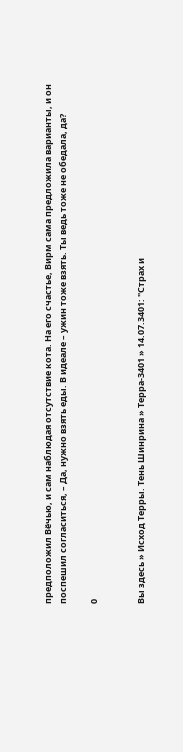предположил Вёчью, и сам наблюдая отсутствие кота. На его счастье, Вирм сама предложила варианты, и он поспешил согласиться, – Да, нужно взять еды. В идеале – ужин тоже взять. Ты ведь тоже не обедала, да?

0


Вы здесь » Исход Терры. Тень Шинрина » Терра-3401 » 14.07.3401: "Страх и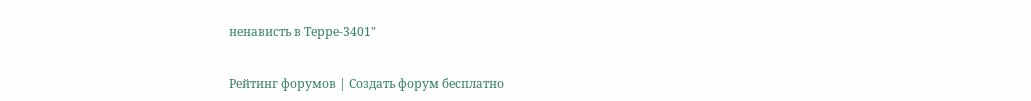ненависть в Терре-3401"


Рейтинг форумов | Создать форум бесплатно